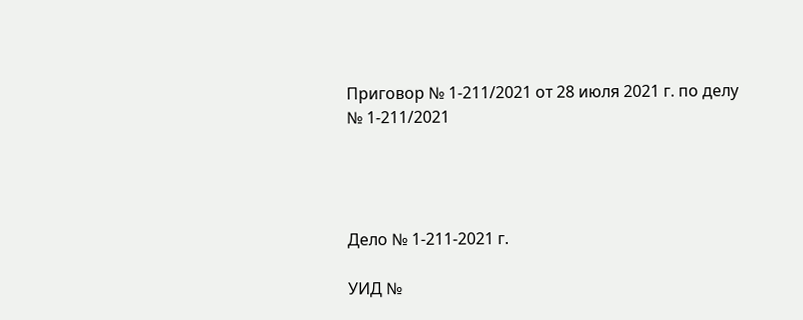Приговор № 1-211/2021 от 28 июля 2021 г. по делу № 1-211/2021




Дело № 1-211-2021 г.

УИД №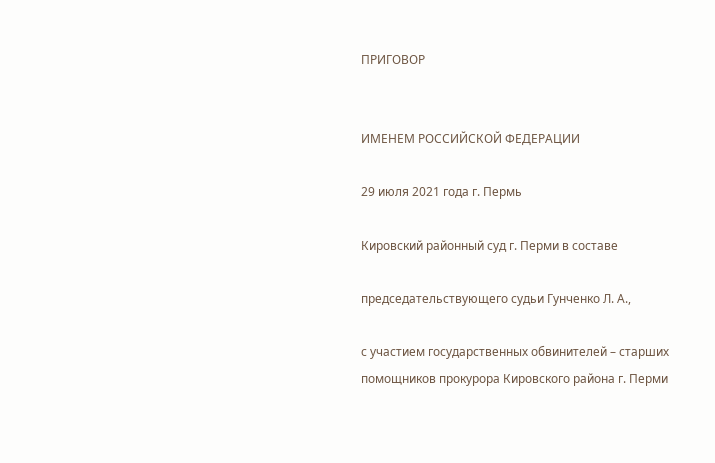ПРИГОВОР


ИМЕНЕМ РОССИЙСКОЙ ФЕДЕРАЦИИ

29 июля 2021 года г. Пермь

Кировский районный суд г. Перми в составе

председательствующего судьи Гунченко Л. А.,

с участием государственных обвинителей – старших помощников прокурора Кировского района г. Перми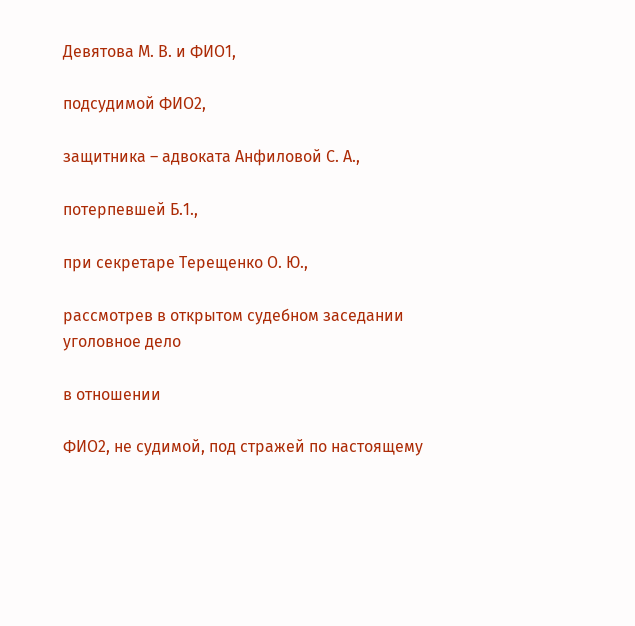Девятова М. В. и ФИО1,

подсудимой ФИО2,

защитника – адвоката Анфиловой С. А.,

потерпевшей Б.1.,

при секретаре Терещенко О. Ю.,

рассмотрев в открытом судебном заседании уголовное дело

в отношении

ФИО2, не судимой, под стражей по настоящему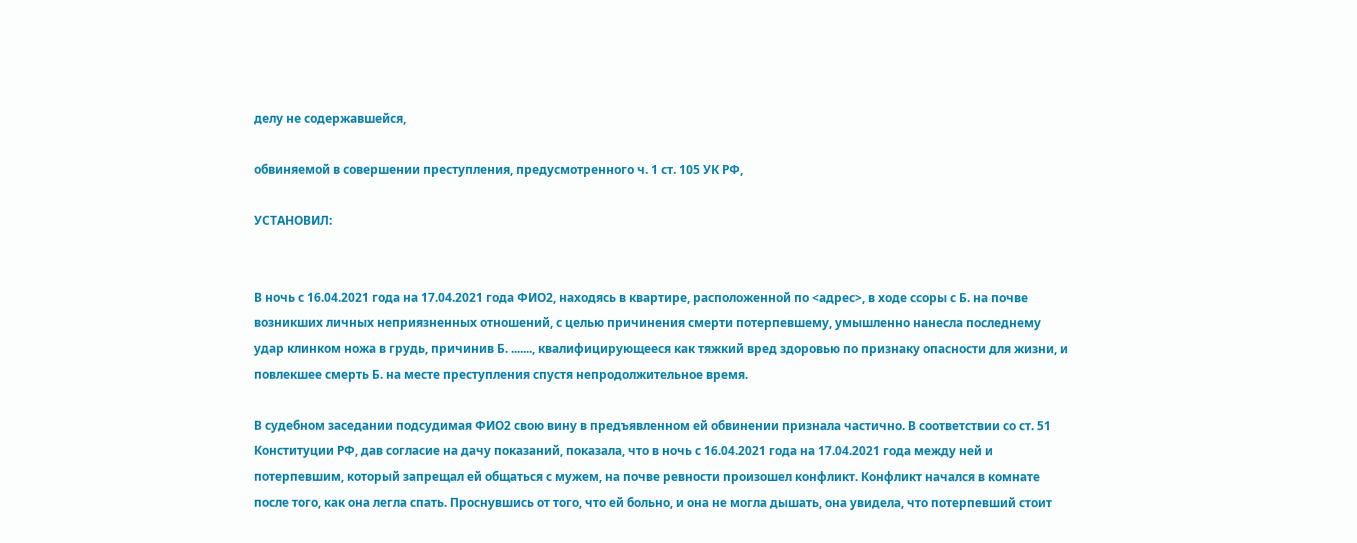делу не содержавшейся,

обвиняемой в совершении преступления, предусмотренного ч. 1 ст. 105 УК РФ,

УСТАНОВИЛ:


В ночь с 16.04.2021 года на 17.04.2021 года ФИО2, находясь в квартире, расположенной по <адрес>, в ходе ссоры с Б. на почве возникших личных неприязненных отношений, с целью причинения смерти потерпевшему, умышленно нанесла последнему удар клинком ножа в грудь, причинив Б. ......., квалифицирующееся как тяжкий вред здоровью по признаку опасности для жизни, и повлекшее смерть Б. на месте преступления спустя непродолжительное время.

В судебном заседании подсудимая ФИО2 свою вину в предъявленном ей обвинении признала частично. В соответствии со ст. 51 Конституции РФ, дав согласие на дачу показаний, показала, что в ночь с 16.04.2021 года на 17.04.2021 года между ней и потерпевшим, который запрещал ей общаться с мужем, на почве ревности произошел конфликт. Конфликт начался в комнате после того, как она легла спать. Проснувшись от того, что ей больно, и она не могла дышать, она увидела, что потерпевший стоит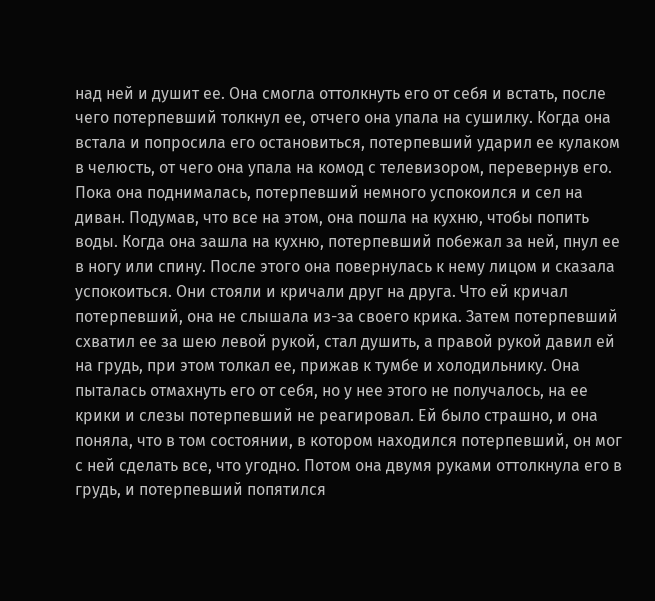над ней и душит ее. Она смогла оттолкнуть его от себя и встать, после чего потерпевший толкнул ее, отчего она упала на сушилку. Когда она встала и попросила его остановиться, потерпевший ударил ее кулаком в челюсть, от чего она упала на комод с телевизором, перевернув его. Пока она поднималась, потерпевший немного успокоился и сел на диван. Подумав, что все на этом, она пошла на кухню, чтобы попить воды. Когда она зашла на кухню, потерпевший побежал за ней, пнул ее в ногу или спину. После этого она повернулась к нему лицом и сказала успокоиться. Они стояли и кричали друг на друга. Что ей кричал потерпевший, она не слышала из-за своего крика. Затем потерпевший схватил ее за шею левой рукой, стал душить, а правой рукой давил ей на грудь, при этом толкал ее, прижав к тумбе и холодильнику. Она пыталась отмахнуть его от себя, но у нее этого не получалось, на ее крики и слезы потерпевший не реагировал. Ей было страшно, и она поняла, что в том состоянии, в котором находился потерпевший, он мог с ней сделать все, что угодно. Потом она двумя руками оттолкнула его в грудь, и потерпевший попятился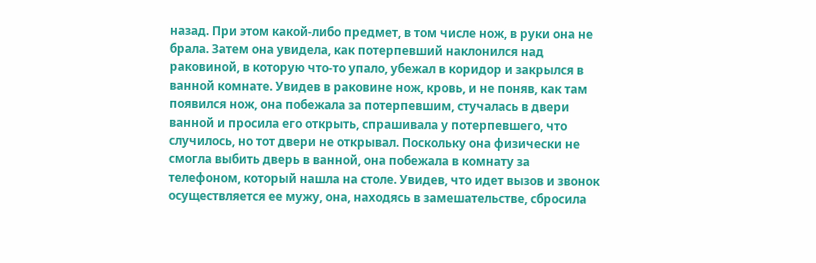назад. При этом какой-либо предмет, в том числе нож, в руки она не брала. Затем она увидела, как потерпевший наклонился над раковиной, в которую что-то упало, убежал в коридор и закрылся в ванной комнате. Увидев в раковине нож, кровь, и не поняв, как там появился нож, она побежала за потерпевшим, стучалась в двери ванной и просила его открыть, спрашивала у потерпевшего, что случилось, но тот двери не открывал. Поскольку она физически не смогла выбить дверь в ванной, она побежала в комнату за телефоном, который нашла на столе. Увидев, что идет вызов и звонок осуществляется ее мужу, она, находясь в замешательстве, сбросила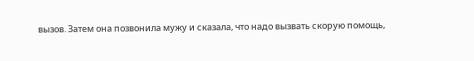вызов. Затем она позвонила мужу и сказала, что надо вызвать скорую помощь,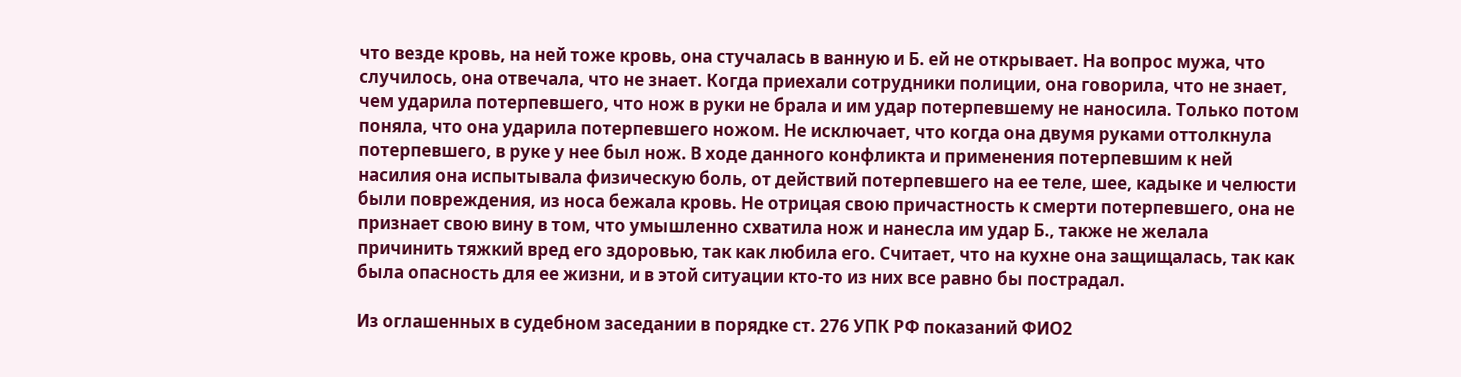что везде кровь, на ней тоже кровь, она стучалась в ванную и Б. ей не открывает. На вопрос мужа, что случилось, она отвечала, что не знает. Когда приехали сотрудники полиции, она говорила, что не знает, чем ударила потерпевшего, что нож в руки не брала и им удар потерпевшему не наносила. Только потом поняла, что она ударила потерпевшего ножом. Не исключает, что когда она двумя руками оттолкнула потерпевшего, в руке у нее был нож. В ходе данного конфликта и применения потерпевшим к ней насилия она испытывала физическую боль, от действий потерпевшего на ее теле, шее, кадыке и челюсти были повреждения, из носа бежала кровь. Не отрицая свою причастность к смерти потерпевшего, она не признает свою вину в том, что умышленно схватила нож и нанесла им удар Б., также не желала причинить тяжкий вред его здоровью, так как любила его. Считает, что на кухне она защищалась, так как была опасность для ее жизни, и в этой ситуации кто-то из них все равно бы пострадал.

Из оглашенных в судебном заседании в порядке ст. 276 УПК РФ показаний ФИО2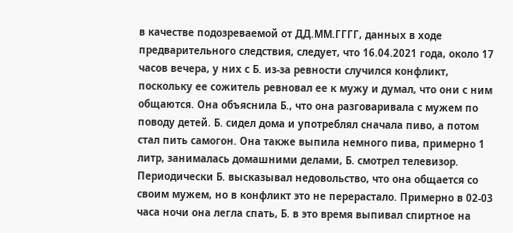в качестве подозреваемой от ДД.ММ.ГГГГ, данных в ходе предварительного следствия, следует, что 16.04.2021 года, около 17 часов вечера, у них с Б. из-за ревности случился конфликт, поскольку ее сожитель ревновал ее к мужу и думал, что они с ним общаются. Она объяснила Б., что она разговаривала с мужем по поводу детей. Б. сидел дома и употреблял сначала пиво, а потом стал пить самогон. Она также выпила немного пива, примерно 1 литр, занималась домашними делами, Б. смотрел телевизор. Периодически Б. высказывал недовольство, что она общается со своим мужем, но в конфликт это не перерастало. Примерно в 02-03 часа ночи она легла спать, Б. в это время выпивал спиртное на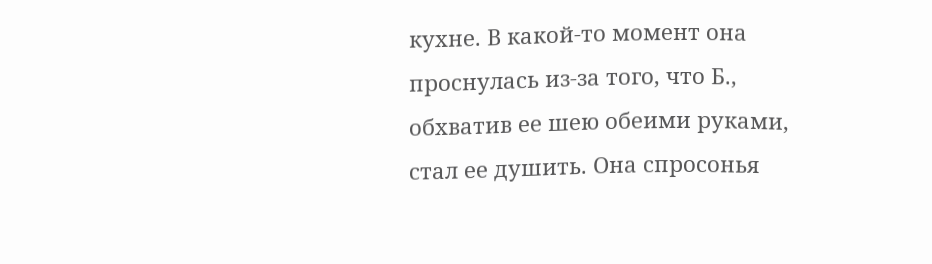кухне. В какой-то момент она проснулась из-за того, что Б., обхватив ее шею обеими руками, стал ее душить. Она спросонья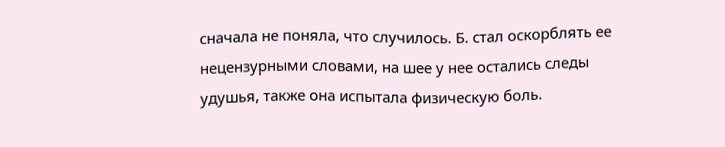сначала не поняла, что случилось. Б. стал оскорблять ее нецензурными словами, на шее у нее остались следы удушья, также она испытала физическую боль.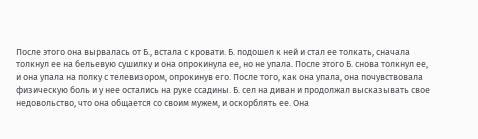После этого она вырвалась от Б., встала с кровати. Б. подошел к ней и стал ее толкать, сначала толкнул ее на бельевую сушилку и она опрокинула ее, но не упала. После этого Б. снова толкнул ее, и она упала на полку с телевизором, опрокинув его. После того, как она упала, она почувствовала физическую боль и у нее остались на руке ссадины. Б. сел на диван и продолжал высказывать свое недовольство, что она общается со своим мужем, и оскорблять ее. Она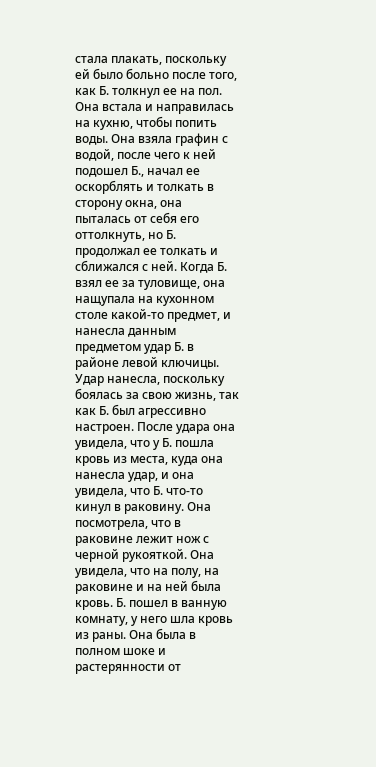стала плакать, поскольку ей было больно после того, как Б. толкнул ее на пол. Она встала и направилась на кухню, чтобы попить воды. Она взяла графин с водой, после чего к ней подошел Б., начал ее оскорблять и толкать в сторону окна, она пыталась от себя его оттолкнуть, но Б. продолжал ее толкать и сближался с ней. Когда Б. взял ее за туловище, она нащупала на кухонном столе какой-то предмет, и нанесла данным предметом удар Б. в районе левой ключицы. Удар нанесла, поскольку боялась за свою жизнь, так как Б. был агрессивно настроен. После удара она увидела, что у Б. пошла кровь из места, куда она нанесла удар, и она увидела, что Б. что-то кинул в раковину. Она посмотрела, что в раковине лежит нож с черной рукояткой. Она увидела, что на полу, на раковине и на ней была кровь. Б. пошел в ванную комнату, у него шла кровь из раны. Она была в полном шоке и растерянности от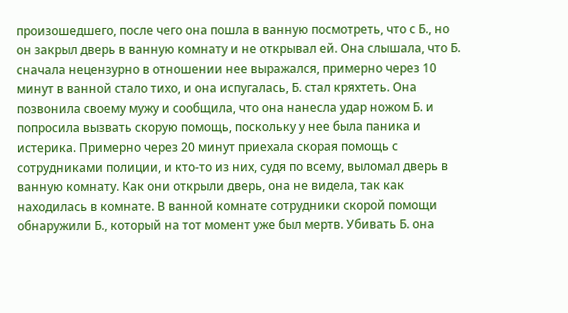произошедшего, после чего она пошла в ванную посмотреть, что с Б., но он закрыл дверь в ванную комнату и не открывал ей. Она слышала, что Б. сначала нецензурно в отношении нее выражался, примерно через 10 минут в ванной стало тихо, и она испугалась, Б. стал кряхтеть. Она позвонила своему мужу и сообщила, что она нанесла удар ножом Б. и попросила вызвать скорую помощь, поскольку у нее была паника и истерика. Примерно через 20 минут приехала скорая помощь с сотрудниками полиции, и кто-то из них, судя по всему, выломал дверь в ванную комнату. Как они открыли дверь, она не видела, так как находилась в комнате. В ванной комнате сотрудники скорой помощи обнаружили Б., который на тот момент уже был мертв. Убивать Б. она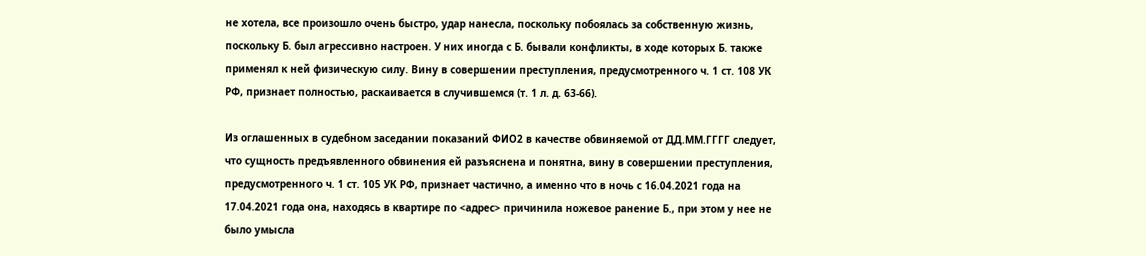не хотела, все произошло очень быстро, удар нанесла, поскольку побоялась за собственную жизнь, поскольку Б. был агрессивно настроен. У них иногда с Б. бывали конфликты, в ходе которых Б. также применял к ней физическую силу. Вину в совершении преступления, предусмотренного ч. 1 ст. 108 УК РФ, признает полностью, раскаивается в случившемся (т. 1 л. д. 63-66).

Из оглашенных в судебном заседании показаний ФИО2 в качестве обвиняемой от ДД.ММ.ГГГГ следует, что сущность предъявленного обвинения ей разъяснена и понятна, вину в совершении преступления, предусмотренного ч. 1 ст. 105 УК РФ, признает частично, а именно что в ночь с 16.04.2021 года на 17.04.2021 года она, находясь в квартире по <адрес> причинила ножевое ранение Б., при этом у нее не было умысла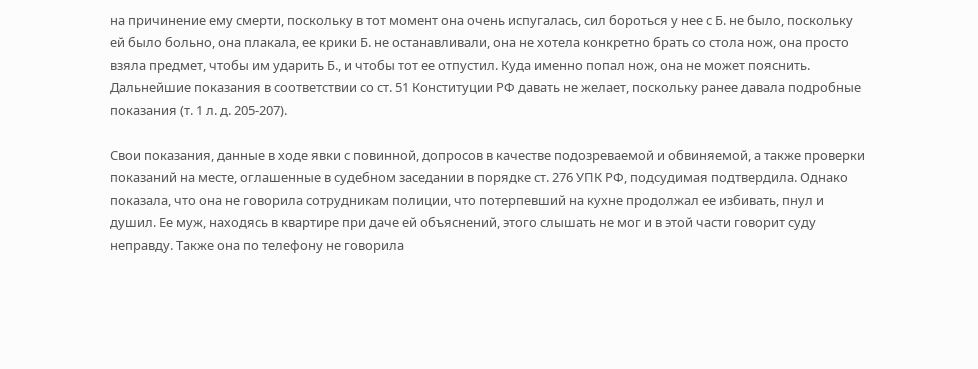на причинение ему смерти, поскольку в тот момент она очень испугалась, сил бороться у нее с Б. не было, поскольку ей было больно, она плакала, ее крики Б. не останавливали, она не хотела конкретно брать со стола нож, она просто взяла предмет, чтобы им ударить Б., и чтобы тот ее отпустил. Куда именно попал нож, она не может пояснить. Дальнейшие показания в соответствии со ст. 51 Конституции РФ давать не желает, поскольку ранее давала подробные показания (т. 1 л. д. 205-207).

Свои показания, данные в ходе явки с повинной, допросов в качестве подозреваемой и обвиняемой, а также проверки показаний на месте, оглашенные в судебном заседании в порядке ст. 276 УПК РФ, подсудимая подтвердила. Однако показала, что она не говорила сотрудникам полиции, что потерпевший на кухне продолжал ее избивать, пнул и душил. Ее муж, находясь в квартире при даче ей объяснений, этого слышать не мог и в этой части говорит суду неправду. Также она по телефону не говорила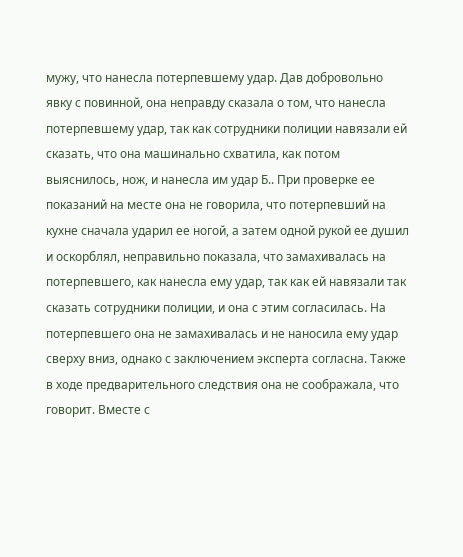мужу, что нанесла потерпевшему удар. Дав добровольно явку с повинной, она неправду сказала о том, что нанесла потерпевшему удар, так как сотрудники полиции навязали ей сказать, что она машинально схватила, как потом выяснилось, нож, и нанесла им удар Б.. При проверке ее показаний на месте она не говорила, что потерпевший на кухне сначала ударил ее ногой, а затем одной рукой ее душил и оскорблял, неправильно показала, что замахивалась на потерпевшего, как нанесла ему удар, так как ей навязали так сказать сотрудники полиции, и она с этим согласилась. На потерпевшего она не замахивалась и не наносила ему удар сверху вниз, однако с заключением эксперта согласна. Также в ходе предварительного следствия она не соображала, что говорит. Вместе с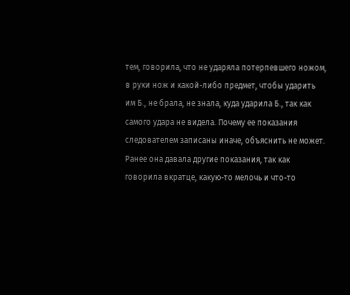тем, говорила, что не ударяла потерпевшего ножом, в руки нож и какой-либо предмет, чтобы ударить им Б., не брала, не знала, куда ударила Б., так как самого удара не видела. Почему ее показания следователем записаны иначе, объяснить не может. Ранее она давала другие показания, так как говорила вкратце, какую-то мелочь и что-то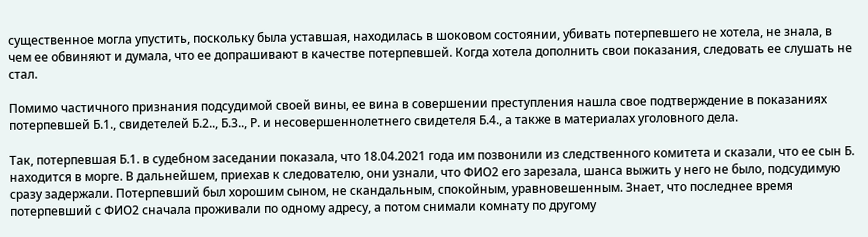существенное могла упустить, поскольку была уставшая, находилась в шоковом состоянии, убивать потерпевшего не хотела, не знала, в чем ее обвиняют и думала, что ее допрашивают в качестве потерпевшей. Когда хотела дополнить свои показания, следовать ее слушать не стал.

Помимо частичного признания подсудимой своей вины, ее вина в совершении преступления нашла свое подтверждение в показаниях потерпевшей Б.1., свидетелей Б.2.., Б.3.., Р. и несовершеннолетнего свидетеля Б.4., а также в материалах уголовного дела.

Так, потерпевшая Б.1. в судебном заседании показала, что 18.04.2021 года им позвонили из следственного комитета и сказали, что ее сын Б. находится в морге. В дальнейшем, приехав к следователю, они узнали, что ФИО2 его зарезала, шанса выжить у него не было, подсудимую сразу задержали. Потерпевший был хорошим сыном, не скандальным, спокойным, уравновешенным. Знает, что последнее время потерпевший с ФИО2 сначала проживали по одному адресу, а потом снимали комнату по другому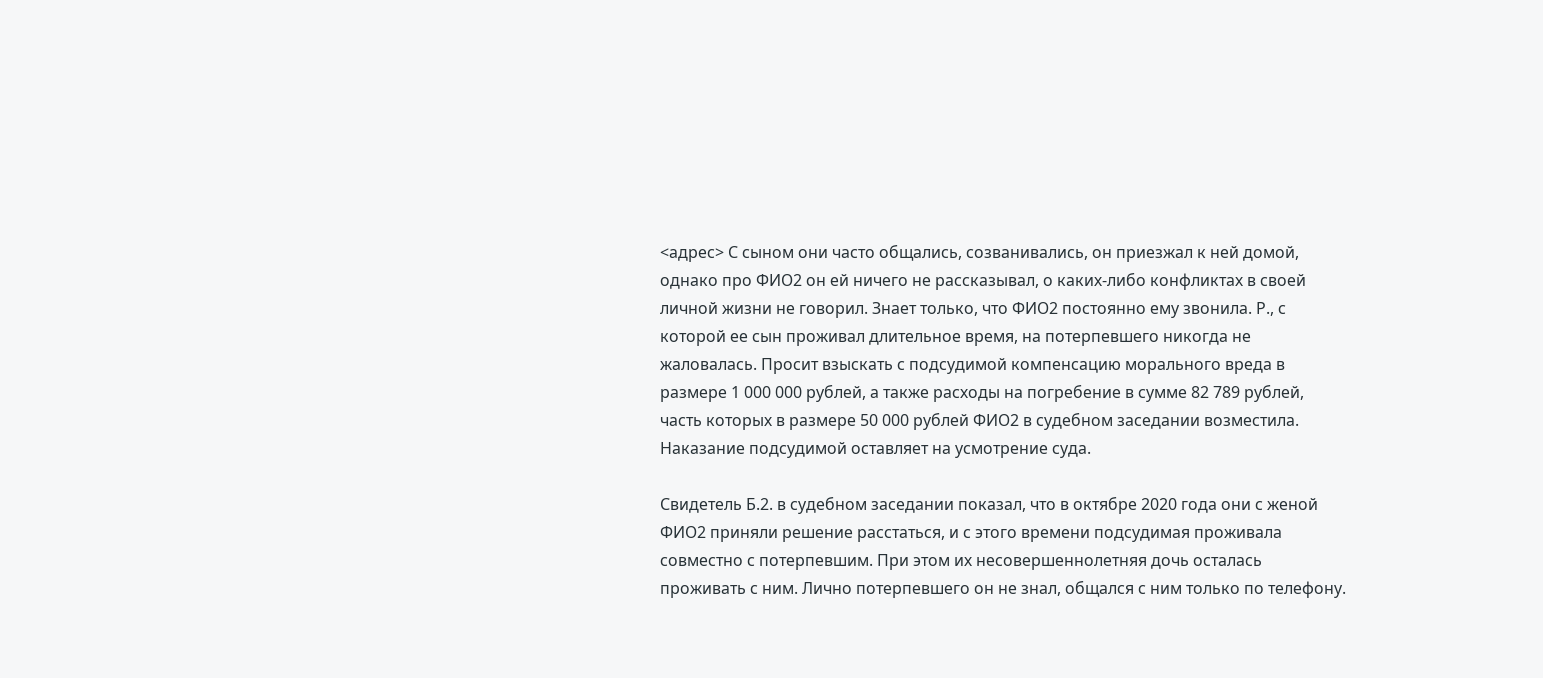<адрес> С сыном они часто общались, созванивались, он приезжал к ней домой, однако про ФИО2 он ей ничего не рассказывал, о каких-либо конфликтах в своей личной жизни не говорил. Знает только, что ФИО2 постоянно ему звонила. Р., с которой ее сын проживал длительное время, на потерпевшего никогда не жаловалась. Просит взыскать с подсудимой компенсацию морального вреда в размере 1 000 000 рублей, а также расходы на погребение в сумме 82 789 рублей, часть которых в размере 50 000 рублей ФИО2 в судебном заседании возместила. Наказание подсудимой оставляет на усмотрение суда.

Свидетель Б.2. в судебном заседании показал, что в октябре 2020 года они с женой ФИО2 приняли решение расстаться, и с этого времени подсудимая проживала совместно с потерпевшим. При этом их несовершеннолетняя дочь осталась проживать с ним. Лично потерпевшего он не знал, общался с ним только по телефону.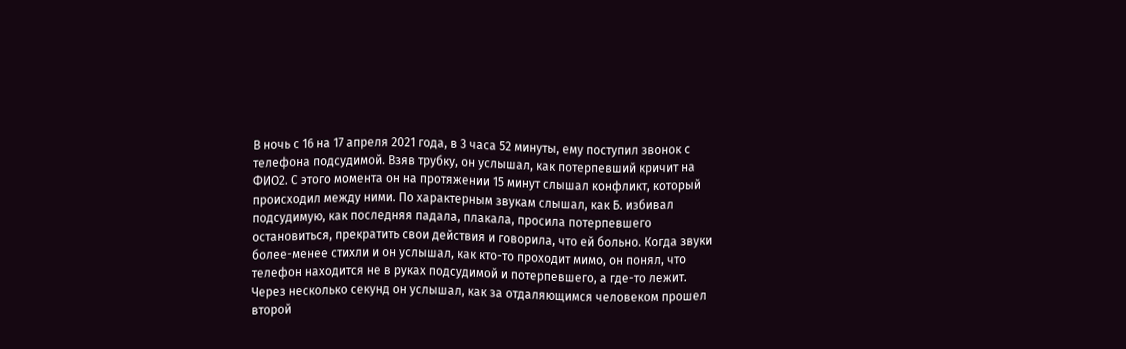В ночь с 16 на 17 апреля 2021 года, в 3 часа 52 минуты, ему поступил звонок с телефона подсудимой. Взяв трубку, он услышал, как потерпевший кричит на ФИО2. С этого момента он на протяжении 15 минут слышал конфликт, который происходил между ними. По характерным звукам слышал, как Б. избивал подсудимую, как последняя падала, плакала, просила потерпевшего остановиться, прекратить свои действия и говорила, что ей больно. Когда звуки более-менее стихли и он услышал, как кто-то проходит мимо, он понял, что телефон находится не в руках подсудимой и потерпевшего, а где-то лежит. Через несколько секунд он услышал, как за отдаляющимся человеком прошел второй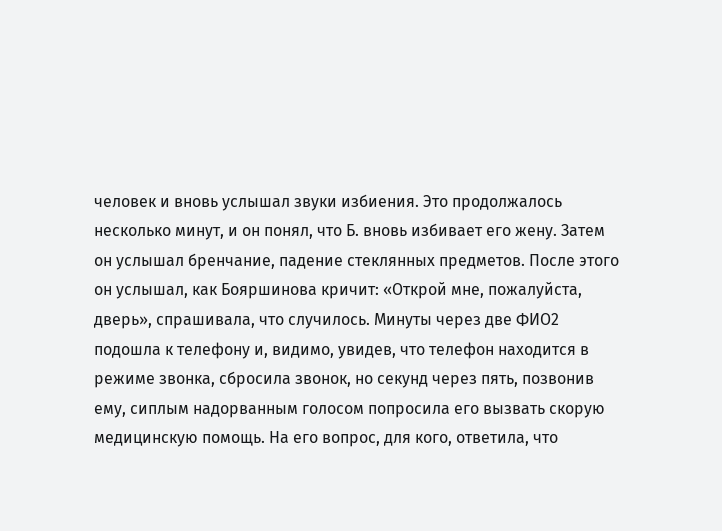человек и вновь услышал звуки избиения. Это продолжалось несколько минут, и он понял, что Б. вновь избивает его жену. Затем он услышал бренчание, падение стеклянных предметов. После этого он услышал, как Бояршинова кричит: «Открой мне, пожалуйста, дверь», спрашивала, что случилось. Минуты через две ФИО2 подошла к телефону и, видимо, увидев, что телефон находится в режиме звонка, сбросила звонок, но секунд через пять, позвонив ему, сиплым надорванным голосом попросила его вызвать скорую медицинскую помощь. На его вопрос, для кого, ответила, что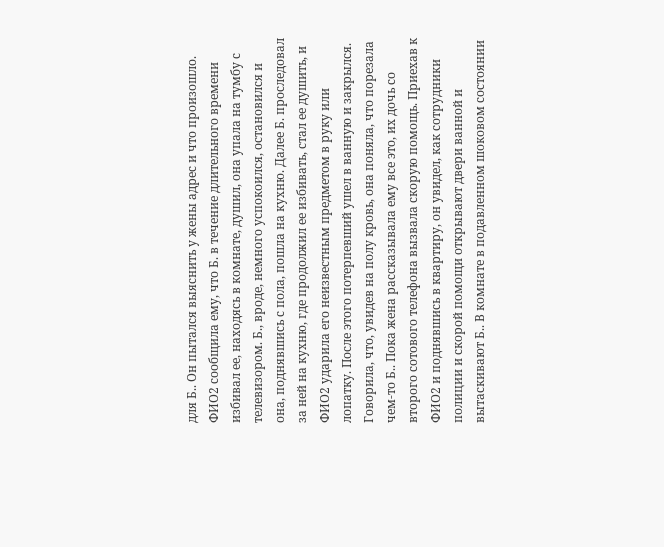для Б.. Он пытался выяснить у жены адрес и что произошло. ФИО2 сообщила ему, что Б. в течение длительного времени избивал ее, находясь в комнате, душил, она упала на тумбу с телевизором. Б., вроде, немного успокоился, остановился и она, поднявшись с пола, пошла на кухню. Далее Б. проследовал за ней на кухню, где продолжил ее избивать, стал ее душить, и ФИО2 ударила его неизвестным предметом в руку или лопатку. После этого потерпевший ушел в ванную и закрылся. Говорила, что, увидев на полу кровь, она поняла, что порезала чем-то Б.. Пока жена рассказывала ему все это, их дочь со второго сотового телефона вызвала скорую помощь. Приехав к ФИО2 и поднявшись в квартиру, он увидел, как сотрудники полиции и скорой помощи открывают двери ванной и вытаскивают Б.. В комнате в подавленном шоковом состоянии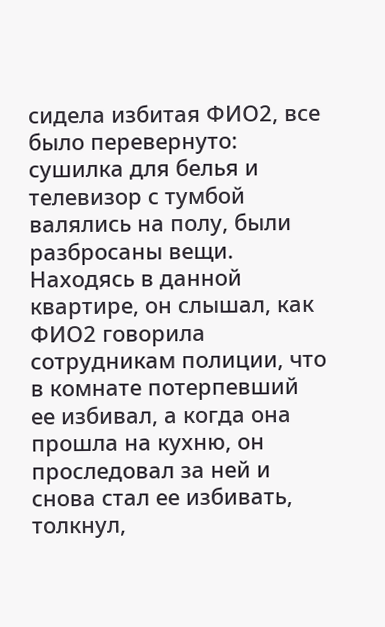сидела избитая ФИО2, все было перевернуто: сушилка для белья и телевизор с тумбой валялись на полу, были разбросаны вещи. Находясь в данной квартире, он слышал, как ФИО2 говорила сотрудникам полиции, что в комнате потерпевший ее избивал, а когда она прошла на кухню, он проследовал за ней и снова стал ее избивать, толкнул,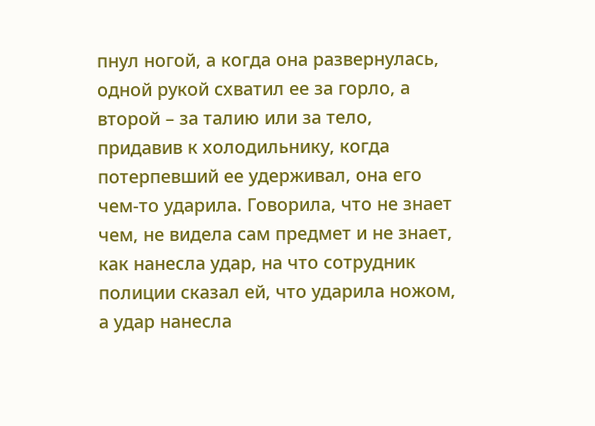пнул ногой, а когда она развернулась, одной рукой схватил ее за горло, а второй – за талию или за тело, придавив к холодильнику, когда потерпевший ее удерживал, она его чем-то ударила. Говорила, что не знает чем, не видела сам предмет и не знает, как нанесла удар, на что сотрудник полиции сказал ей, что ударила ножом, а удар нанесла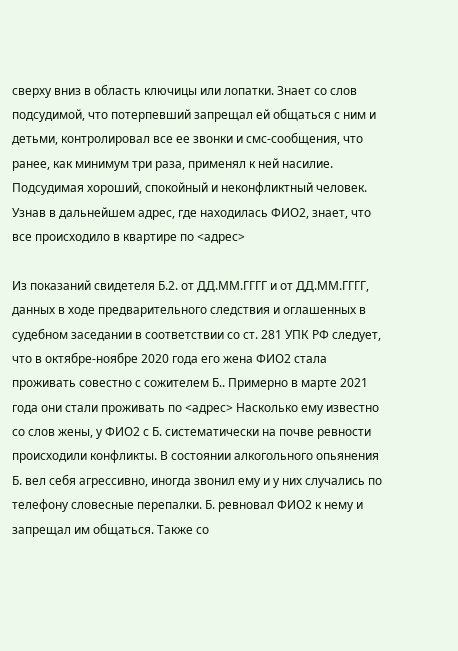сверху вниз в область ключицы или лопатки. Знает со слов подсудимой, что потерпевший запрещал ей общаться с ним и детьми, контролировал все ее звонки и смс-сообщения, что ранее, как минимум три раза, применял к ней насилие. Подсудимая хороший, спокойный и неконфликтный человек. Узнав в дальнейшем адрес, где находилась ФИО2, знает, что все происходило в квартире по <адрес>

Из показаний свидетеля Б.2. от ДД.ММ.ГГГГ и от ДД.ММ.ГГГГ, данных в ходе предварительного следствия и оглашенных в судебном заседании в соответствии со ст. 281 УПК РФ следует, что в октябре-ноябре 2020 года его жена ФИО2 стала проживать совестно с сожителем Б.. Примерно в марте 2021 года они стали проживать по <адрес> Насколько ему известно со слов жены, у ФИО2 с Б. систематически на почве ревности происходили конфликты. В состоянии алкогольного опьянения Б. вел себя агрессивно, иногда звонил ему и у них случались по телефону словесные перепалки. Б. ревновал ФИО2 к нему и запрещал им общаться. Также со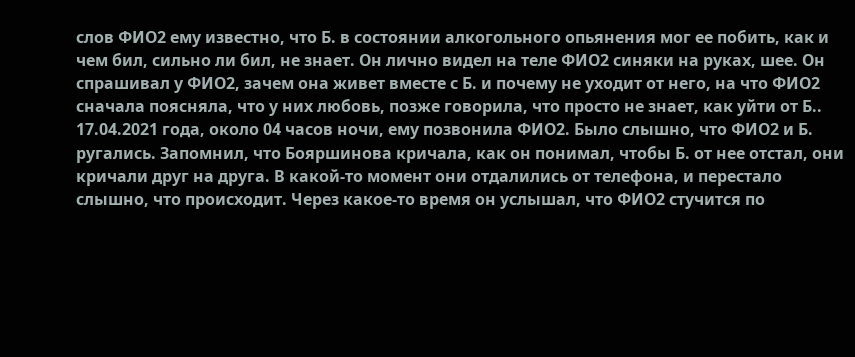слов ФИО2 ему известно, что Б. в состоянии алкогольного опьянения мог ее побить, как и чем бил, сильно ли бил, не знает. Он лично видел на теле ФИО2 синяки на руках, шее. Он спрашивал у ФИО2, зачем она живет вместе с Б. и почему не уходит от него, на что ФИО2 сначала поясняла, что у них любовь, позже говорила, что просто не знает, как уйти от Б.. 17.04.2021 года, около 04 часов ночи, ему позвонила ФИО2. Было слышно, что ФИО2 и Б. ругались. Запомнил, что Бояршинова кричала, как он понимал, чтобы Б. от нее отстал, они кричали друг на друга. В какой-то момент они отдалились от телефона, и перестало слышно, что происходит. Через какое-то время он услышал, что ФИО2 стучится по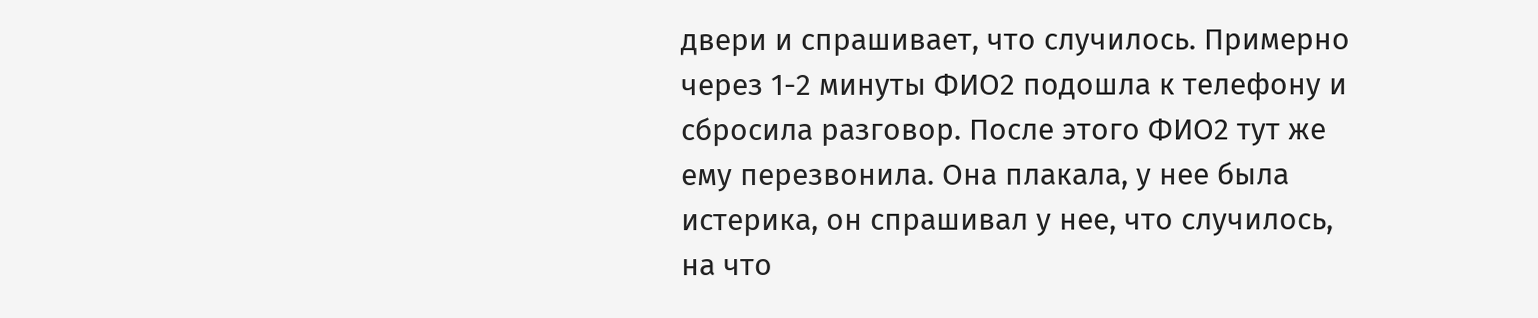двери и спрашивает, что случилось. Примерно через 1-2 минуты ФИО2 подошла к телефону и сбросила разговор. После этого ФИО2 тут же ему перезвонила. Она плакала, у нее была истерика, он спрашивал у нее, что случилось, на что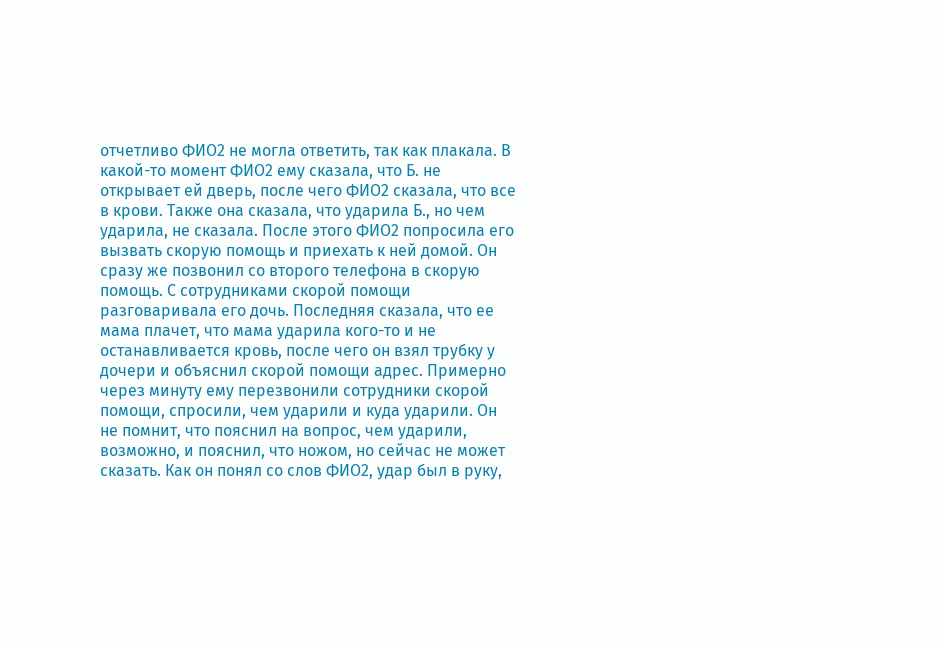отчетливо ФИО2 не могла ответить, так как плакала. В какой-то момент ФИО2 ему сказала, что Б. не открывает ей дверь, после чего ФИО2 сказала, что все в крови. Также она сказала, что ударила Б., но чем ударила, не сказала. После этого ФИО2 попросила его вызвать скорую помощь и приехать к ней домой. Он сразу же позвонил со второго телефона в скорую помощь. С сотрудниками скорой помощи разговаривала его дочь. Последняя сказала, что ее мама плачет, что мама ударила кого-то и не останавливается кровь, после чего он взял трубку у дочери и объяснил скорой помощи адрес. Примерно через минуту ему перезвонили сотрудники скорой помощи, спросили, чем ударили и куда ударили. Он не помнит, что пояснил на вопрос, чем ударили, возможно, и пояснил, что ножом, но сейчас не может сказать. Как он понял со слов ФИО2, удар был в руку,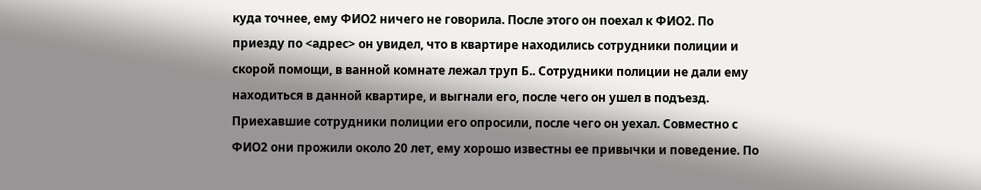куда точнее, ему ФИО2 ничего не говорила. После этого он поехал к ФИО2. По приезду по <адрес> он увидел, что в квартире находились сотрудники полиции и скорой помощи, в ванной комнате лежал труп Б.. Сотрудники полиции не дали ему находиться в данной квартире, и выгнали его, после чего он ушел в подъезд. Приехавшие сотрудники полиции его опросили, после чего он уехал. Совместно с ФИО2 они прожили около 20 лет, ему хорошо известны ее привычки и поведение. По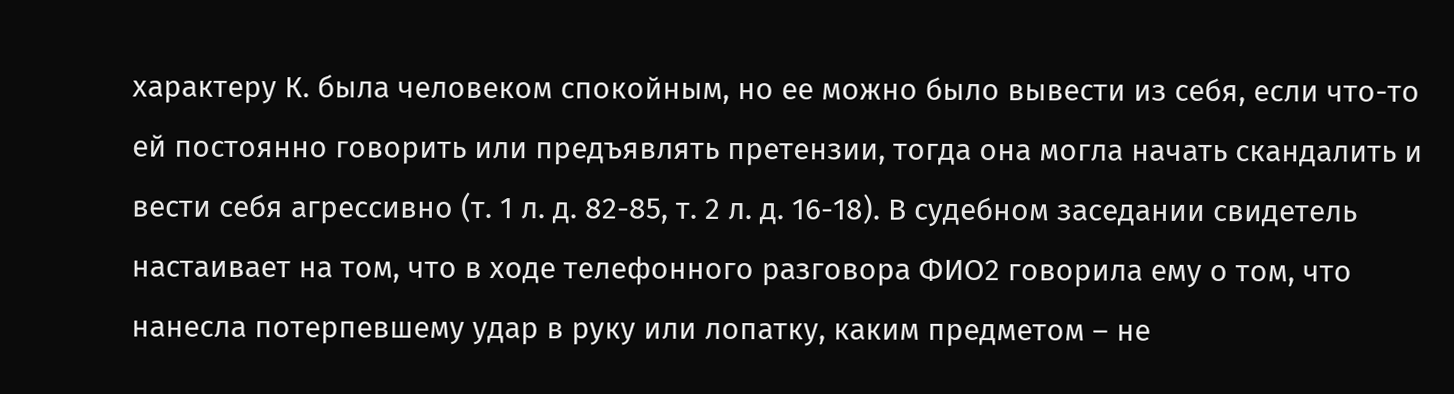характеру К. была человеком спокойным, но ее можно было вывести из себя, если что-то ей постоянно говорить или предъявлять претензии, тогда она могла начать скандалить и вести себя агрессивно (т. 1 л. д. 82-85, т. 2 л. д. 16-18). В судебном заседании свидетель настаивает на том, что в ходе телефонного разговора ФИО2 говорила ему о том, что нанесла потерпевшему удар в руку или лопатку, каким предметом – не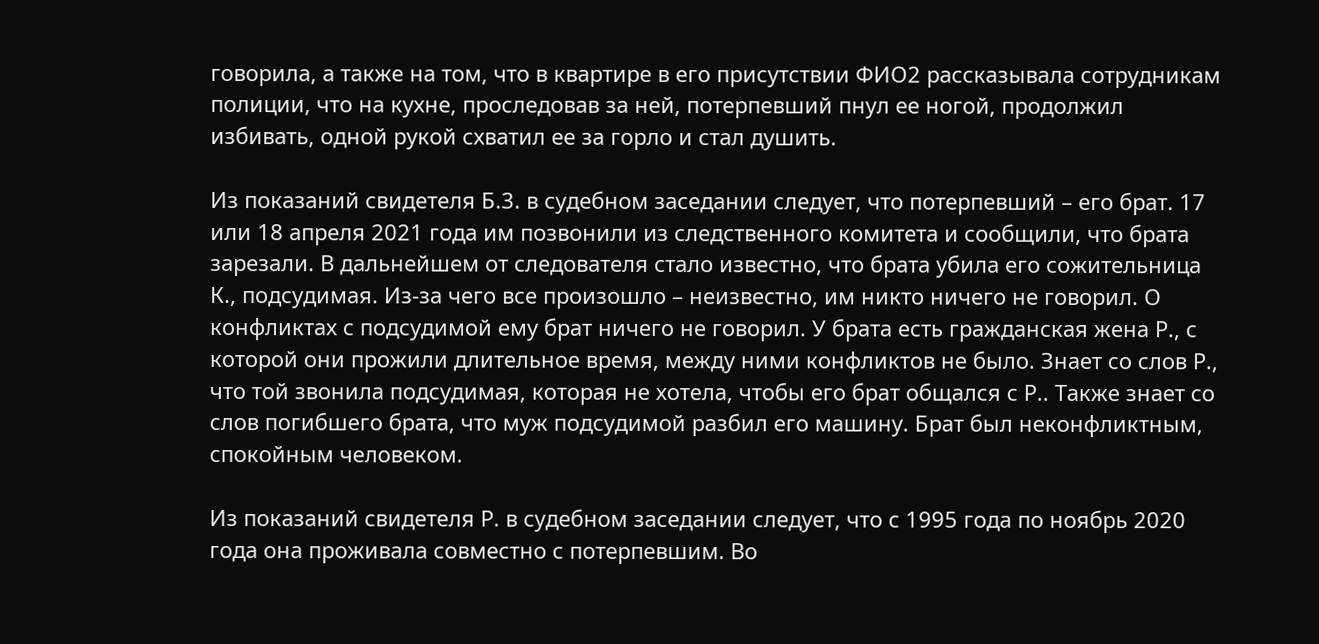говорила, а также на том, что в квартире в его присутствии ФИО2 рассказывала сотрудникам полиции, что на кухне, проследовав за ней, потерпевший пнул ее ногой, продолжил избивать, одной рукой схватил ее за горло и стал душить.

Из показаний свидетеля Б.3. в судебном заседании следует, что потерпевший – его брат. 17 или 18 апреля 2021 года им позвонили из следственного комитета и сообщили, что брата зарезали. В дальнейшем от следователя стало известно, что брата убила его сожительница К., подсудимая. Из-за чего все произошло – неизвестно, им никто ничего не говорил. О конфликтах с подсудимой ему брат ничего не говорил. У брата есть гражданская жена Р., с которой они прожили длительное время, между ними конфликтов не было. Знает со слов Р., что той звонила подсудимая, которая не хотела, чтобы его брат общался с Р.. Также знает со слов погибшего брата, что муж подсудимой разбил его машину. Брат был неконфликтным, спокойным человеком.

Из показаний свидетеля Р. в судебном заседании следует, что с 1995 года по ноябрь 2020 года она проживала совместно с потерпевшим. Во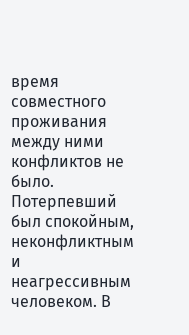время совместного проживания между ними конфликтов не было. Потерпевший был спокойным, неконфликтным и неагрессивным человеком. В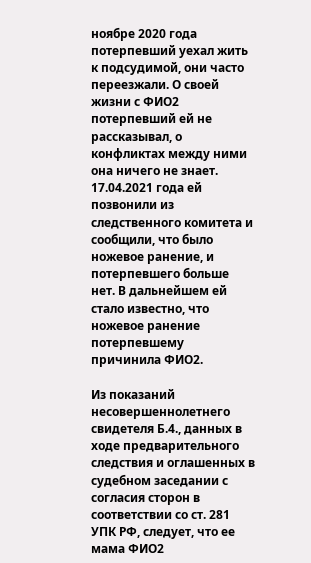ноябре 2020 года потерпевший уехал жить к подсудимой, они часто переезжали. О своей жизни с ФИО2 потерпевший ей не рассказывал, о конфликтах между ними она ничего не знает. 17.04.2021 года ей позвонили из следственного комитета и сообщили, что было ножевое ранение, и потерпевшего больше нет. В дальнейшем ей стало известно, что ножевое ранение потерпевшему причинила ФИО2.

Из показаний несовершеннолетнего свидетеля Б.4., данных в ходе предварительного следствия и оглашенных в судебном заседании с согласия сторон в соответствии со ст. 281 УПК РФ, следует, что ее мама ФИО2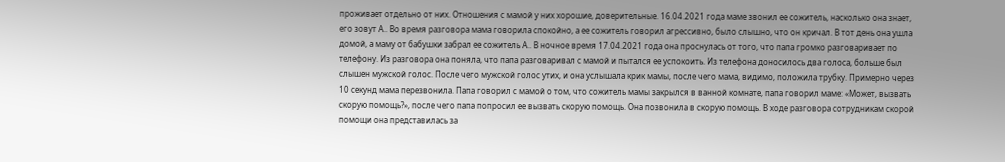проживает отдельно от них. Отношения с мамой у них хорошие, доверительные. 16.04.2021 года маме звонил ее сожитель, насколько она знает, его зовут А.. Во время разговора мама говорила спокойно, а ее сожитель говорил агрессивно, было слышно, что он кричал. В тот день она ушла домой, а маму от бабушки забрал ее сожитель А.. В ночное время 17.04.2021 года она проснулась от того, что папа громко разговаривает по телефону. Из разговора она поняла, что папа разговаривал с мамой и пытался ее успокоить. Из телефона доносилось два голоса, больше был слышен мужской голос. После чего мужской голос утих, и она услышала крик мамы, после чего мама, видимо, положила трубку. Примерно через 10 секунд мама перезвонила. Папа говорил с мамой о том, что сожитель мамы закрылся в ванной комнате, папа говорил маме: «Может, вызвать скорую помощь?», после чего папа попросил ее вызвать скорую помощь. Она позвонила в скорую помощь. В ходе разговора сотрудникам скорой помощи она представилась за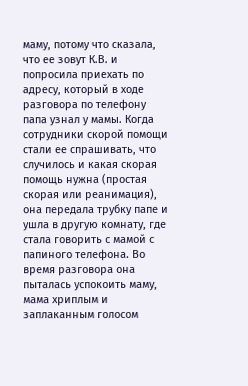маму, потому что сказала, что ее зовут К.В. и попросила приехать по адресу, который в ходе разговора по телефону папа узнал у мамы. Когда сотрудники скорой помощи стали ее спрашивать, что случилось и какая скорая помощь нужна (простая скорая или реанимация), она передала трубку папе и ушла в другую комнату, где стала говорить с мамой с папиного телефона. Во время разговора она пыталась успокоить маму, мама хриплым и заплаканным голосом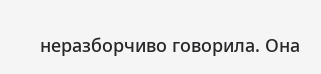неразборчиво говорила. Она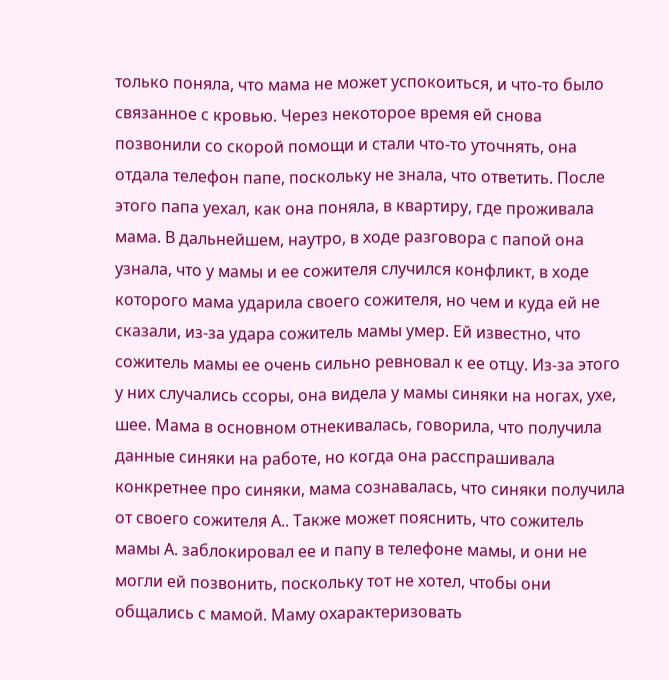только поняла, что мама не может успокоиться, и что-то было связанное с кровью. Через некоторое время ей снова позвонили со скорой помощи и стали что-то уточнять, она отдала телефон папе, поскольку не знала, что ответить. После этого папа уехал, как она поняла, в квартиру, где проживала мама. В дальнейшем, наутро, в ходе разговора с папой она узнала, что у мамы и ее сожителя случился конфликт, в ходе которого мама ударила своего сожителя, но чем и куда ей не сказали, из-за удара сожитель мамы умер. Ей известно, что сожитель мамы ее очень сильно ревновал к ее отцу. Из-за этого у них случались ссоры, она видела у мамы синяки на ногах, ухе, шее. Мама в основном отнекивалась, говорила, что получила данные синяки на работе, но когда она расспрашивала конкретнее про синяки, мама сознавалась, что синяки получила от своего сожителя А.. Также может пояснить, что сожитель мамы А. заблокировал ее и папу в телефоне мамы, и они не могли ей позвонить, поскольку тот не хотел, чтобы они общались с мамой. Маму охарактеризовать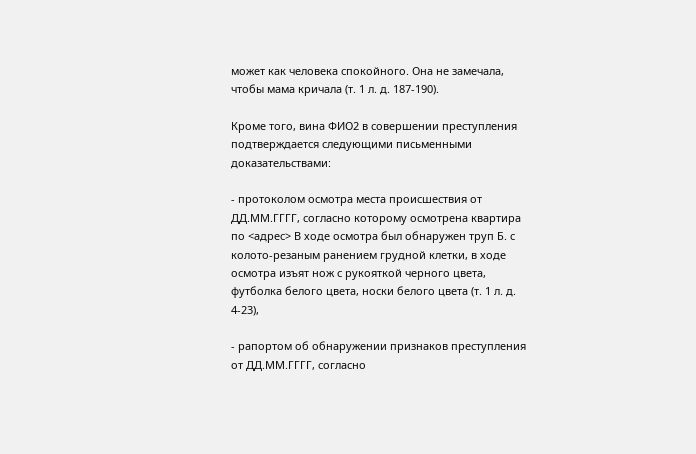может как человека спокойного. Она не замечала, чтобы мама кричала (т. 1 л. д. 187-190).

Кроме того, вина ФИО2 в совершении преступления подтверждается следующими письменными доказательствами:

- протоколом осмотра места происшествия от ДД.ММ.ГГГГ, согласно которому осмотрена квартира по <адрес> В ходе осмотра был обнаружен труп Б. с колото-резаным ранением грудной клетки, в ходе осмотра изъят нож с рукояткой черного цвета, футболка белого цвета, носки белого цвета (т. 1 л. д. 4-23),

- рапортом об обнаружении признаков преступления от ДД.ММ.ГГГГ, согласно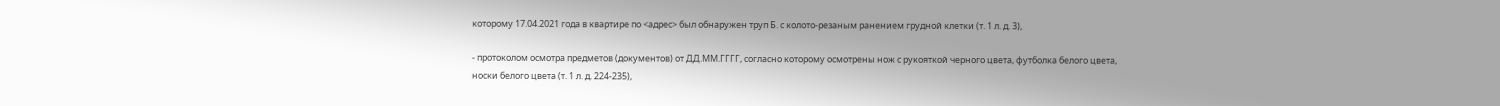которому 17.04.2021 года в квартире по <адрес> был обнаружен труп Б. с колото-резаным ранением грудной клетки (т. 1 л. д. 3),

- протоколом осмотра предметов (документов) от ДД.ММ.ГГГГ, согласно которому осмотрены нож с рукояткой черного цвета, футболка белого цвета, носки белого цвета (т. 1 л. д. 224-235),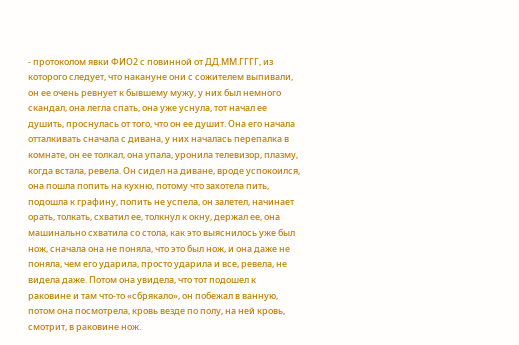- протоколом явки ФИО2 с повинной от ДД.ММ.ГГГГ, из которого следует, что накануне они с сожителем выпивали, он ее очень ревнует к бывшему мужу, у них был немного скандал, она легла спать, она уже уснула, тот начал ее душить, проснулась от того, что он ее душит. Она его начала отталкивать сначала с дивана, у них началась перепалка в комнате, он ее толкал, она упала, уронила телевизор, плазму, когда встала, ревела. Он сидел на диване, вроде успокоился, она пошла попить на кухню, потому что захотела пить, подошла к графину, попить не успела, он залетел, начинает орать, толкать, схватил ее, толкнул к окну, держал ее, она машинально схватила со стола, как это выяснилось уже был нож, сначала она не поняла, что это был нож, и она даже не поняла, чем его ударила, просто ударила и все, ревела, не видела даже. Потом она увидела, что тот подошел к раковине и там что-то «сбрякало», он побежал в ванную, потом она посмотрела, кровь везде по полу, на ней кровь, смотрит, в раковине нож.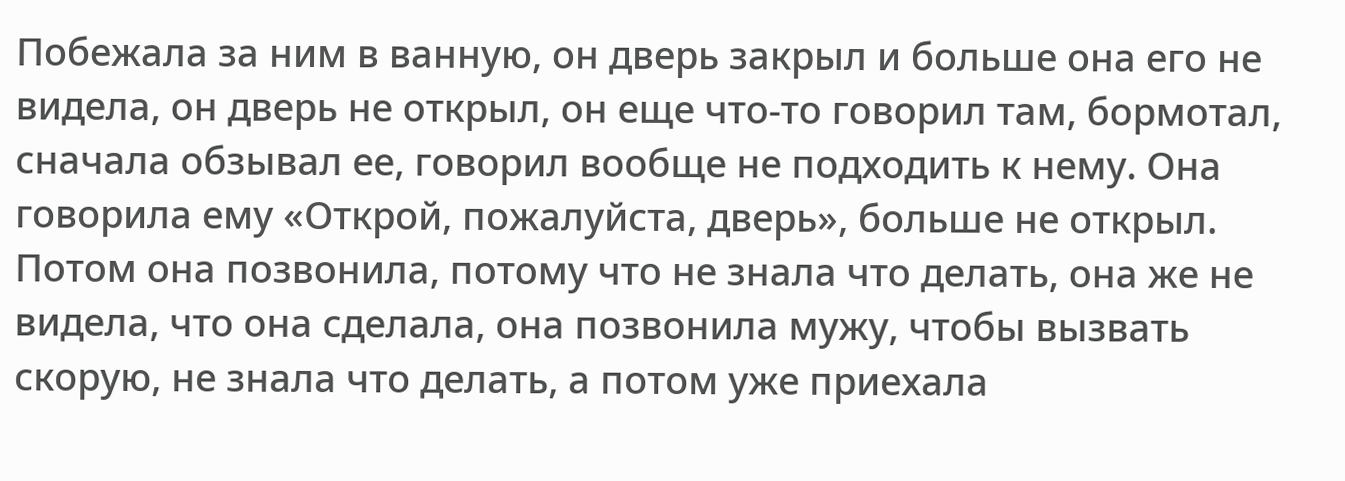Побежала за ним в ванную, он дверь закрыл и больше она его не видела, он дверь не открыл, он еще что-то говорил там, бормотал, сначала обзывал ее, говорил вообще не подходить к нему. Она говорила ему «Открой, пожалуйста, дверь», больше не открыл. Потом она позвонила, потому что не знала что делать, она же не видела, что она сделала, она позвонила мужу, чтобы вызвать скорую, не знала что делать, а потом уже приехала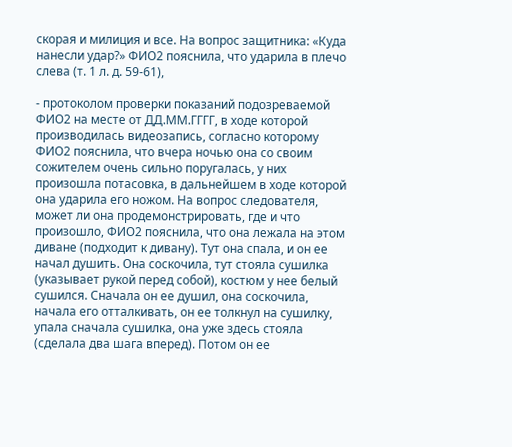скорая и милиция и все. На вопрос защитника: «Куда нанесли удар?» ФИО2 пояснила, что ударила в плечо слева (т. 1 л. д. 59-61),

- протоколом проверки показаний подозреваемой ФИО2 на месте от ДД.ММ.ГГГГ, в ходе которой производилась видеозапись, согласно которому ФИО2 пояснила, что вчера ночью она со своим сожителем очень сильно поругалась, у них произошла потасовка, в дальнейшем в ходе которой она ударила его ножом. На вопрос следователя, может ли она продемонстрировать, где и что произошло, ФИО2 пояснила, что она лежала на этом диване (подходит к дивану). Тут она спала, и он ее начал душить. Она соскочила, тут стояла сушилка (указывает рукой перед собой), костюм у нее белый сушился. Сначала он ее душил, она соскочила, начала его отталкивать, он ее толкнул на сушилку, упала сначала сушилка, она уже здесь стояла (сделала два шага вперед). Потом он ее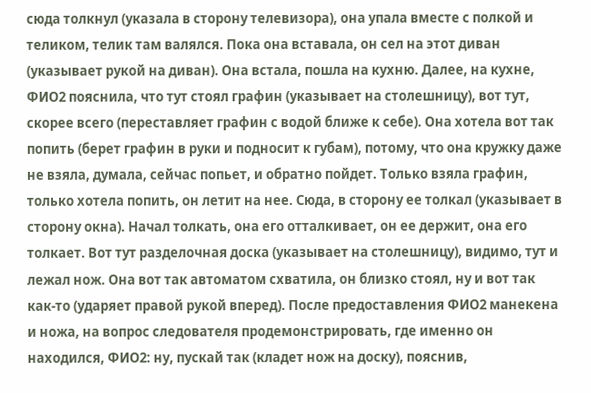сюда толкнул (указала в сторону телевизора), она упала вместе с полкой и теликом, телик там валялся. Пока она вставала, он сел на этот диван (указывает рукой на диван). Она встала, пошла на кухню. Далее, на кухне, ФИО2 пояснила, что тут стоял графин (указывает на столешницу), вот тут, скорее всего (переставляет графин с водой ближе к себе). Она хотела вот так попить (берет графин в руки и подносит к губам), потому, что она кружку даже не взяла, думала, сейчас попьет, и обратно пойдет. Только взяла графин, только хотела попить, он летит на нее. Сюда, в сторону ее толкал (указывает в сторону окна). Начал толкать, она его отталкивает, он ее держит, она его толкает. Вот тут разделочная доска (указывает на столешницу), видимо, тут и лежал нож. Она вот так автоматом схватила, он близко стоял, ну и вот так как-то (ударяет правой рукой вперед). После предоставления ФИО2 манекена и ножа, на вопрос следователя продемонстрировать, где именно он находился, ФИО2: ну, пускай так (кладет нож на доску), пояснив,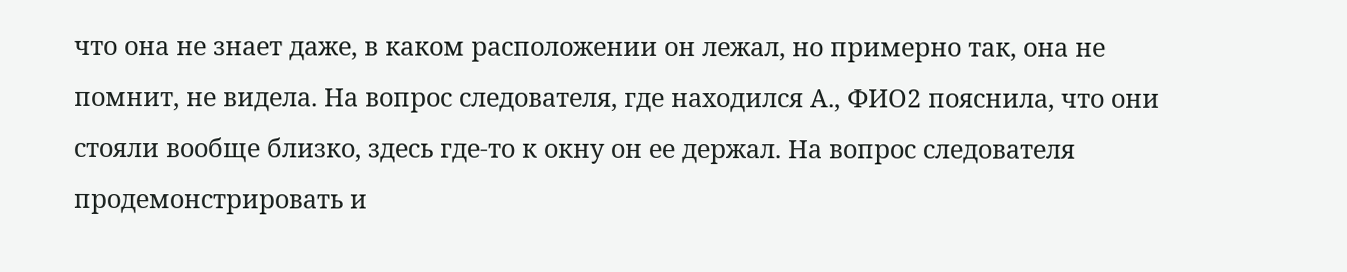что она не знает даже, в каком расположении он лежал, но примерно так, она не помнит, не видела. На вопрос следователя, где находился А., ФИО2 пояснила, что они стояли вообще близко, здесь где-то к окну он ее держал. На вопрос следователя продемонстрировать и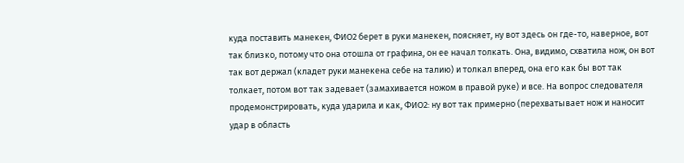куда поставить манекен, ФИО2 берет в руки манекен, поясняет, ну вот здесь он где-то, наверное, вот так близко, потому что она отошла от графина, он ее начал толкать. Она, видимо, схватила нож, он вот так вот держал (кладет руки манекена себе на талию) и толкал вперед, она его как бы вот так толкает, потом вот так задевает (замахивается ножом в правой руке) и все. На вопрос следователя продемонстрировать, куда ударила и как, ФИО2: ну вот так примерно (перехватывает нож и наносит удар в область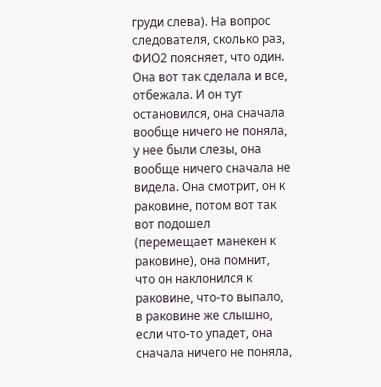груди слева). На вопрос следователя, сколько раз, ФИО2 поясняет, что один. Она вот так сделала и все, отбежала. И он тут остановился, она сначала вообще ничего не поняла, у нее были слезы, она вообще ничего сначала не видела. Она смотрит, он к раковине, потом вот так вот подошел (перемещает манекен к раковине), она помнит, что он наклонился к раковине, что-то выпало, в раковине же слышно, если что-то упадет, она сначала ничего не поняла,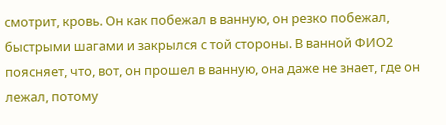смотрит, кровь. Он как побежал в ванную, он резко побежал, быстрыми шагами и закрылся с той стороны. В ванной ФИО2 поясняет, что, вот, он прошел в ванную, она даже не знает, где он лежал, потому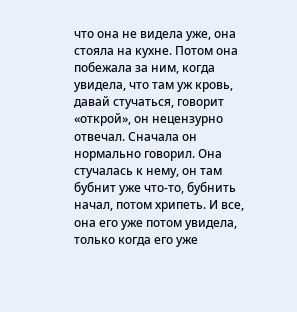что она не видела уже, она стояла на кухне. Потом она побежала за ним, когда увидела, что там уж кровь, давай стучаться, говорит «открой», он нецензурно отвечал. Сначала он нормально говорил. Она стучалась к нему, он там бубнит уже что-то, бубнить начал, потом хрипеть. И все, она его уже потом увидела, только когда его уже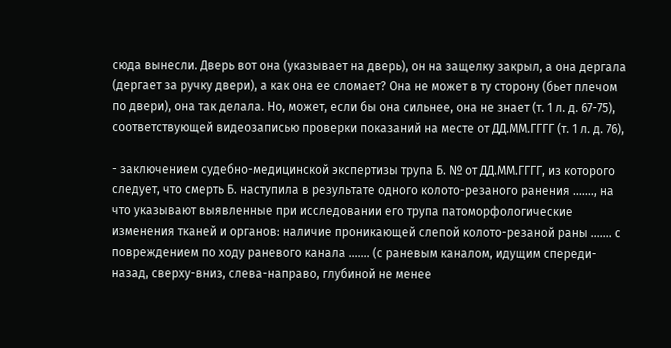сюда вынесли. Дверь вот она (указывает на дверь), он на защелку закрыл, а она дергала (дергает за ручку двери), а как она ее сломает? Она не может в ту сторону (бьет плечом по двери), она так делала. Но, может, если бы она сильнее, она не знает (т. 1 л. д. 67-75), соответствующей видеозаписью проверки показаний на месте от ДД.ММ.ГГГГ (т. 1 л. д. 76),

- заключением судебно-медицинской экспертизы трупа Б. № от ДД.ММ.ГГГГ, из которого следует, что смерть Б. наступила в результате одного колото-резаного ранения ......., на что указывают выявленные при исследовании его трупа патоморфологические изменения тканей и органов: наличие проникающей слепой колото-резаной раны ....... с повреждением по ходу раневого канала ....... (с раневым каналом, идущим спереди-назад, сверху-вниз, слева-направо, глубиной не менее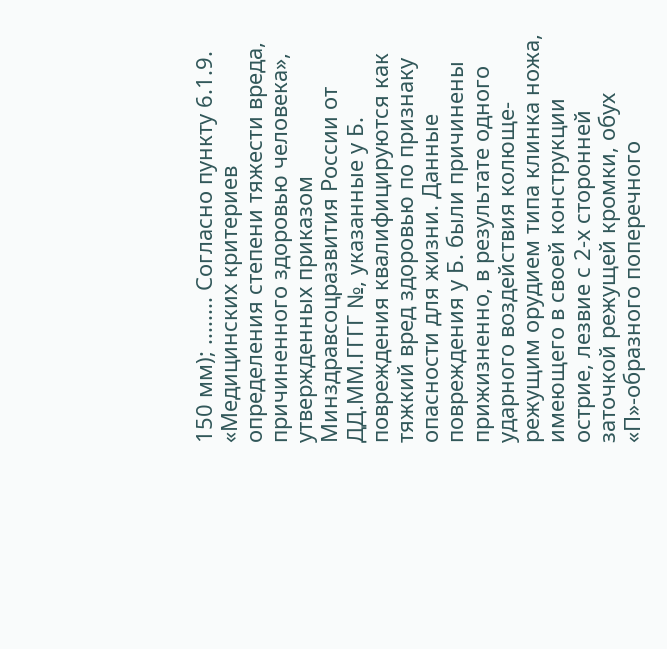150 мм); ........ Согласно пункту 6.1.9. «Медицинских критериев определения степени тяжести вреда, причиненного здоровью человека», утвержденных приказом Минздравсоцразвития России от ДД.ММ.ГГГГ №, указанные у Б. повреждения квалифицируются как тяжкий вред здоровью по признаку опасности для жизни. Данные повреждения у Б. были причинены прижизненно, в результате одного ударного воздействия колюще-режущим орудием типа клинка ножа, имеющего в своей конструкции острие, лезвие с 2-х сторонней заточкой режущей кромки, обух «П»-образного поперечного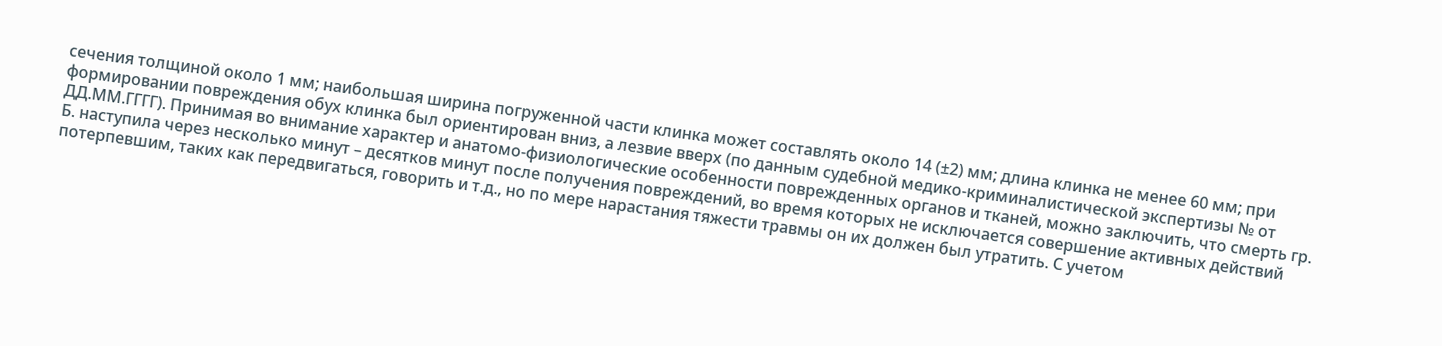сечения толщиной около 1 мм; наибольшая ширина погруженной части клинка может составлять около 14 (±2) мм; длина клинка не менее 60 мм; при формировании повреждения обух клинка был ориентирован вниз, а лезвие вверх (по данным судебной медико-криминалистической экспертизы № от ДД.ММ.ГГГГ). Принимая во внимание характер и анатомо-физиологические особенности поврежденных органов и тканей, можно заключить, что смерть гр. Б. наступила через несколько минут – десятков минут после получения повреждений, во время которых не исключается совершение активных действий потерпевшим, таких как передвигаться, говорить и т.д., но по мере нарастания тяжести травмы он их должен был утратить. С учетом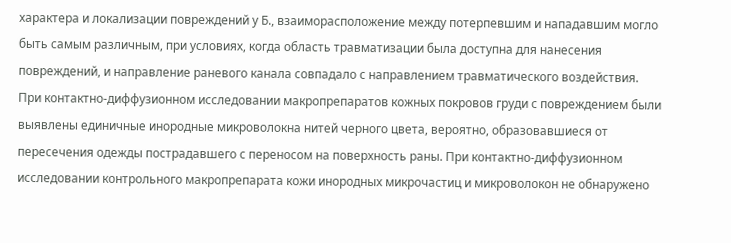характера и локализации повреждений у Б., взаиморасположение между потерпевшим и нападавшим могло быть самым различным, при условиях, когда область травматизации была доступна для нанесения повреждений, и направление раневого канала совпадало с направлением травматического воздействия. При контактно-диффузионном исследовании макропрепаратов кожных покровов груди с повреждением были выявлены единичные инородные микроволокна нитей черного цвета, вероятно, образовавшиеся от пересечения одежды пострадавшего с переносом на поверхность раны. При контактно-диффузионном исследовании контрольного макропрепарата кожи инородных микрочастиц и микроволокон не обнаружено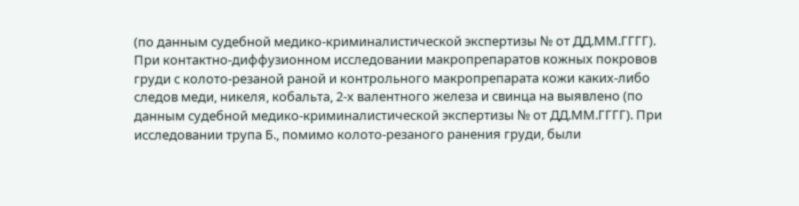(по данным судебной медико-криминалистической экспертизы № от ДД.ММ.ГГГГ). При контактно-диффузионном исследовании макропрепаратов кожных покровов груди с колото-резаной раной и контрольного макропрепарата кожи каких-либо следов меди, никеля, кобальта, 2-х валентного железа и свинца на выявлено (по данным судебной медико-криминалистической экспертизы № от ДД.ММ.ГГГГ). При исследовании трупа Б., помимо колото-резаного ранения груди, были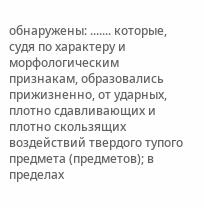обнаружены: ....... которые, судя по характеру и морфологическим признакам, образовались прижизненно, от ударных, плотно сдавливающих и плотно скользящих воздействий твердого тупого предмета (предметов); в пределах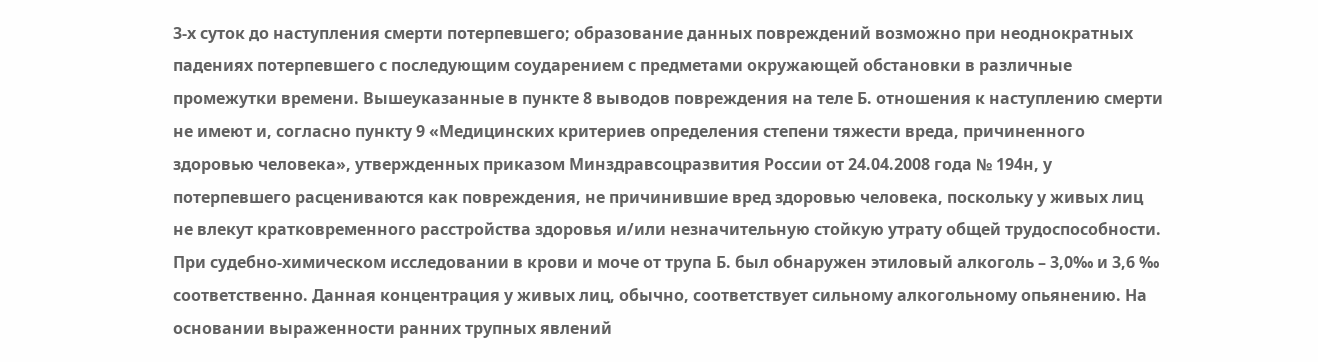3-х суток до наступления смерти потерпевшего; образование данных повреждений возможно при неоднократных падениях потерпевшего с последующим соударением с предметами окружающей обстановки в различные промежутки времени. Вышеуказанные в пункте 8 выводов повреждения на теле Б. отношения к наступлению смерти не имеют и, согласно пункту 9 «Медицинских критериев определения степени тяжести вреда, причиненного здоровью человека», утвержденных приказом Минздравсоцразвития России от 24.04.2008 года № 194н, у потерпевшего расцениваются как повреждения, не причинившие вред здоровью человека, поскольку у живых лиц не влекут кратковременного расстройства здоровья и/или незначительную стойкую утрату общей трудоспособности. При судебно-химическом исследовании в крови и моче от трупа Б. был обнаружен этиловый алкоголь – 3,0‰ и 3,6 ‰ соответственно. Данная концентрация у живых лиц, обычно, соответствует сильному алкогольному опьянению. На основании выраженности ранних трупных явлений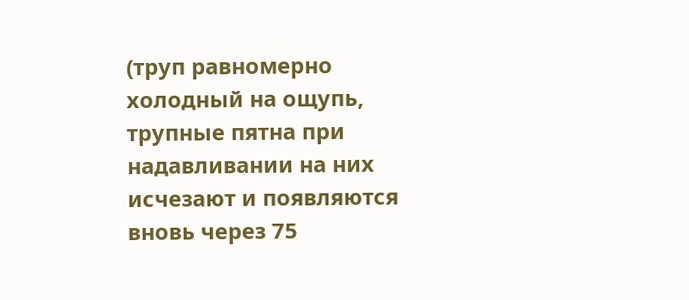(труп равномерно холодный на ощупь, трупные пятна при надавливании на них исчезают и появляются вновь через 75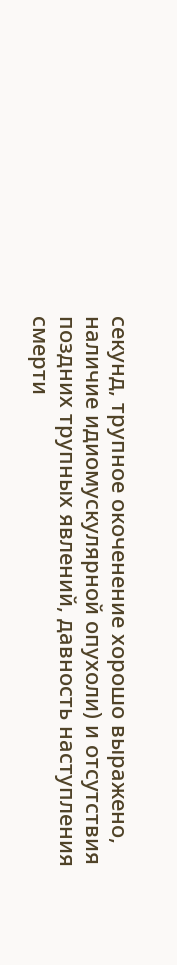секунд, трупное окоченение хорошо выражено, наличие идиомускулярной опухоли) и отсутствия поздних трупных явлений, давность наступления смерти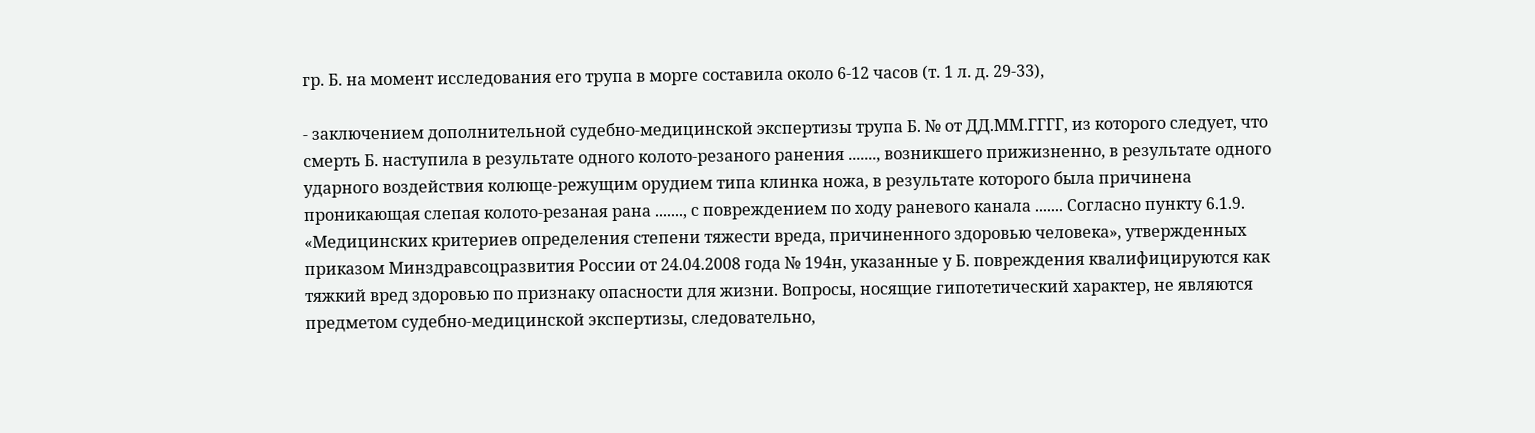гр. Б. на момент исследования его трупа в морге составила около 6-12 часов (т. 1 л. д. 29-33),

- заключением дополнительной судебно-медицинской экспертизы трупа Б. № от ДД.ММ.ГГГГ, из которого следует, что смерть Б. наступила в результате одного колото-резаного ранения ......., возникшего прижизненно, в результате одного ударного воздействия колюще-режущим орудием типа клинка ножа, в результате которого была причинена проникающая слепая колото-резаная рана ......., с повреждением по ходу раневого канала ....... Согласно пункту 6.1.9. «Медицинских критериев определения степени тяжести вреда, причиненного здоровью человека», утвержденных приказом Минздравсоцразвития России от 24.04.2008 года № 194н, указанные у Б. повреждения квалифицируются как тяжкий вред здоровью по признаку опасности для жизни. Вопросы, носящие гипотетический характер, не являются предметом судебно-медицинской экспертизы, следовательно,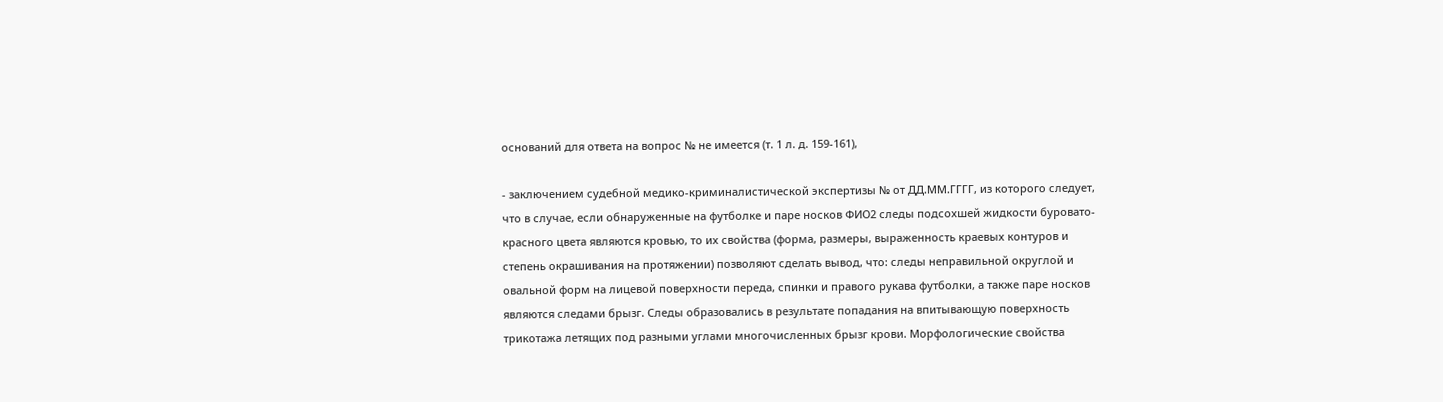оснований для ответа на вопрос № не имеется (т. 1 л. д. 159-161),

- заключением судебной медико-криминалистической экспертизы № от ДД.ММ.ГГГГ, из которого следует, что в случае, если обнаруженные на футболке и паре носков ФИО2 следы подсохшей жидкости буровато-красного цвета являются кровью, то их свойства (форма, размеры, выраженность краевых контуров и степень окрашивания на протяжении) позволяют сделать вывод, что: следы неправильной округлой и овальной форм на лицевой поверхности переда, спинки и правого рукава футболки, а также паре носков являются следами брызг. Следы образовались в результате попадания на впитывающую поверхность трикотажа летящих под разными углами многочисленных брызг крови. Морфологические свойства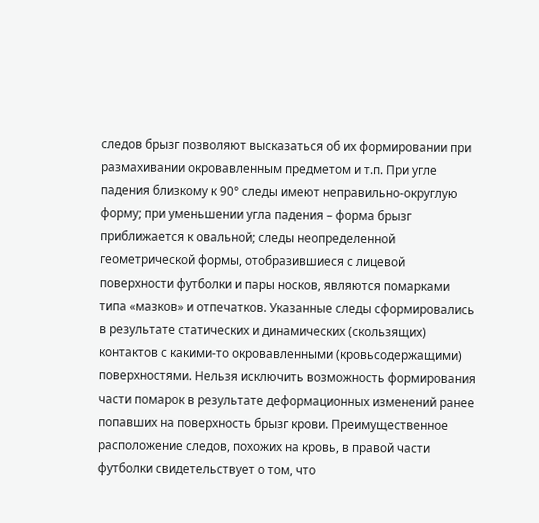следов брызг позволяют высказаться об их формировании при размахивании окровавленным предметом и т.п. При угле падения близкому к 90° следы имеют неправильно-округлую форму; при уменьшении угла падения – форма брызг приближается к овальной; следы неопределенной геометрической формы, отобразившиеся с лицевой поверхности футболки и пары носков, являются помарками типа «мазков» и отпечатков. Указанные следы сформировались в результате статических и динамических (скользящих) контактов с какими-то окровавленными (кровьсодержащими) поверхностями. Нельзя исключить возможность формирования части помарок в результате деформационных изменений ранее попавших на поверхность брызг крови. Преимущественное расположение следов, похожих на кровь, в правой части футболки свидетельствует о том, что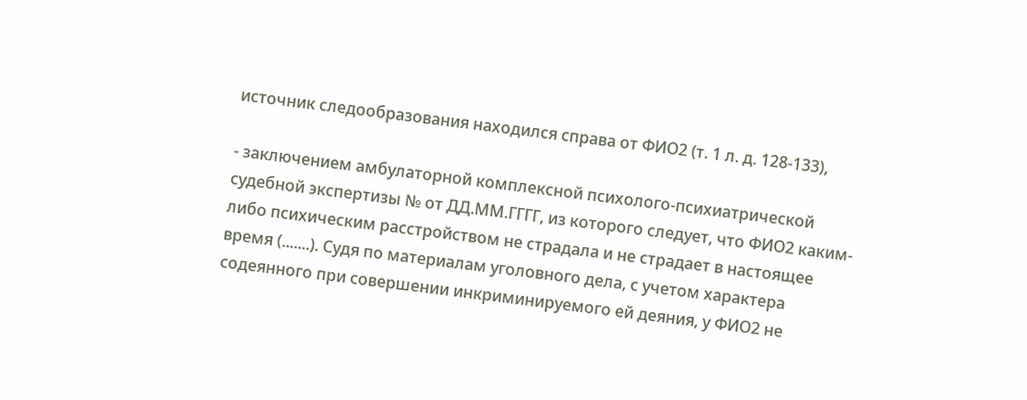источник следообразования находился справа от ФИО2 (т. 1 л. д. 128-133),

- заключением амбулаторной комплексной психолого-психиатрической судебной экспертизы № от ДД.ММ.ГГГГ, из которого следует, что ФИО2 каким-либо психическим расстройством не страдала и не страдает в настоящее время (.......). Судя по материалам уголовного дела, с учетом характера содеянного при совершении инкриминируемого ей деяния, у ФИО2 не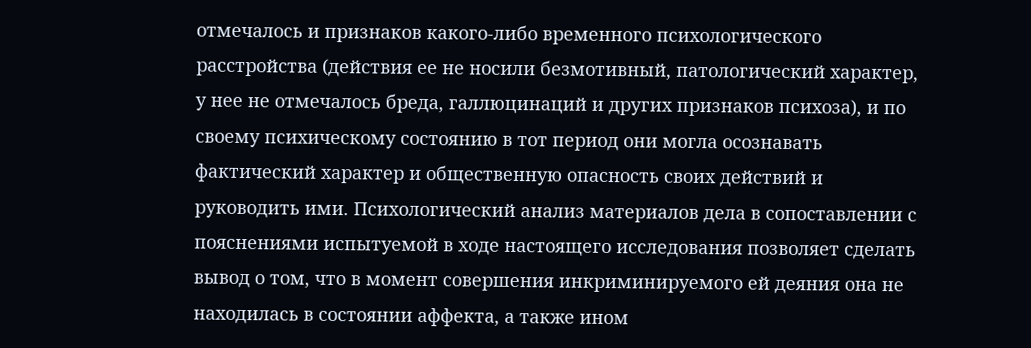отмечалось и признаков какого-либо временного психологического расстройства (действия ее не носили безмотивный, патологический характер, у нее не отмечалось бреда, галлюцинаций и других признаков психоза), и по своему психическому состоянию в тот период они могла осознавать фактический характер и общественную опасность своих действий и руководить ими. Психологический анализ материалов дела в сопоставлении с пояснениями испытуемой в ходе настоящего исследования позволяет сделать вывод о том, что в момент совершения инкриминируемого ей деяния она не находилась в состоянии аффекта, а также ином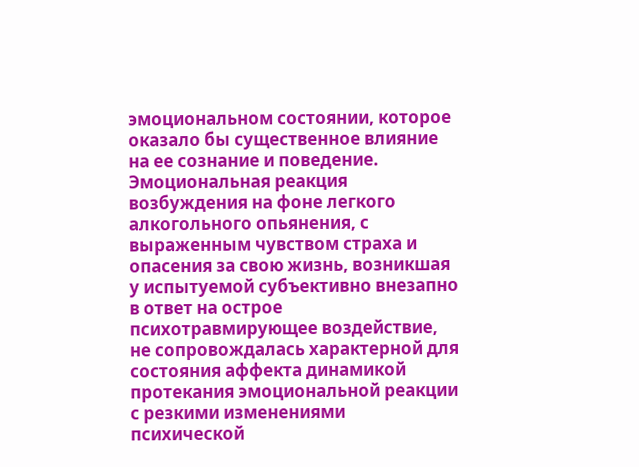эмоциональном состоянии, которое оказало бы существенное влияние на ее сознание и поведение. Эмоциональная реакция возбуждения на фоне легкого алкогольного опьянения, с выраженным чувством страха и опасения за свою жизнь, возникшая у испытуемой субъективно внезапно в ответ на острое психотравмирующее воздействие, не сопровождалась характерной для состояния аффекта динамикой протекания эмоциональной реакции с резкими изменениями психической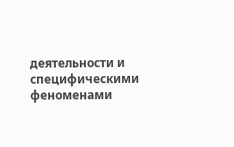деятельности и специфическими феноменами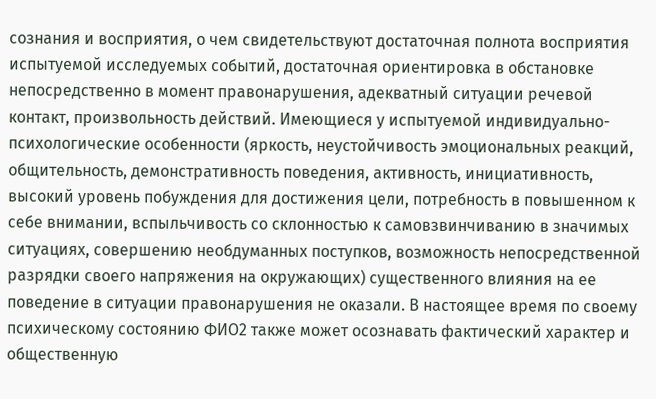сознания и восприятия, о чем свидетельствуют достаточная полнота восприятия испытуемой исследуемых событий, достаточная ориентировка в обстановке непосредственно в момент правонарушения, адекватный ситуации речевой контакт, произвольность действий. Имеющиеся у испытуемой индивидуально-психологические особенности (яркость, неустойчивость эмоциональных реакций, общительность, демонстративность поведения, активность, инициативность, высокий уровень побуждения для достижения цели, потребность в повышенном к себе внимании, вспыльчивость со склонностью к самовзвинчиванию в значимых ситуациях, совершению необдуманных поступков, возможность непосредственной разрядки своего напряжения на окружающих) существенного влияния на ее поведение в ситуации правонарушения не оказали. В настоящее время по своему психическому состоянию ФИО2 также может осознавать фактический характер и общественную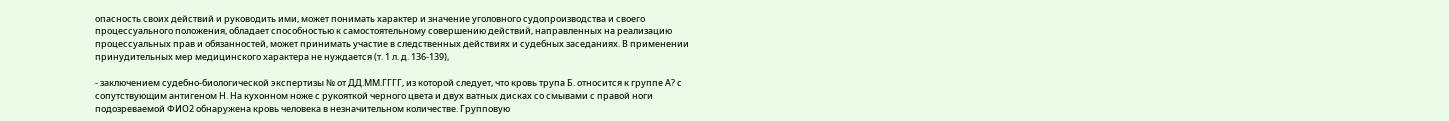опасность своих действий и руководить ими, может понимать характер и значение уголовного судопроизводства и своего процессуального положения, обладает способностью к самостоятельному совершению действий, направленных на реализацию процессуальных прав и обязанностей, может принимать участие в следственных действиях и судебных заседаниях. В применении принудительных мер медицинского характера не нуждается (т. 1 л. д. 136-139),

- заключением судебно-биологической экспертизы № от ДД.ММ.ГГГГ, из которой следует, что кровь трупа Б. относится к группе А? с сопутствующим антигеном Н. На кухонном ноже с рукояткой черного цвета и двух ватных дисках со смывами с правой ноги подозреваемой ФИО2 обнаружена кровь человека в незначительном количестве. Групповую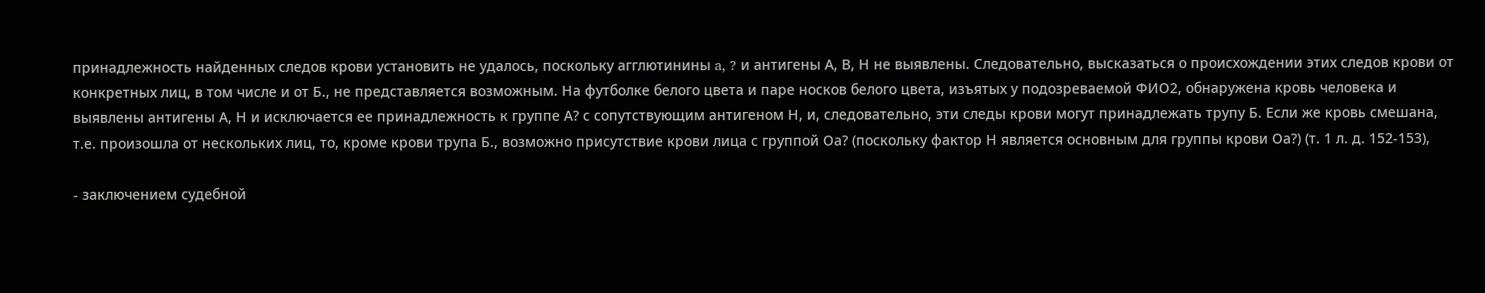принадлежность найденных следов крови установить не удалось, поскольку агглютинины a, ? и антигены А, В, Н не выявлены. Следовательно, высказаться о происхождении этих следов крови от конкретных лиц, в том числе и от Б., не представляется возможным. На футболке белого цвета и паре носков белого цвета, изъятых у подозреваемой ФИО2, обнаружена кровь человека и выявлены антигены А, Н и исключается ее принадлежность к группе А? с сопутствующим антигеном Н, и, следовательно, эти следы крови могут принадлежать трупу Б. Если же кровь смешана, т.е. произошла от нескольких лиц, то, кроме крови трупа Б., возможно присутствие крови лица с группой Оа? (поскольку фактор Н является основным для группы крови Оа?) (т. 1 л. д. 152-153),

- заключением судебной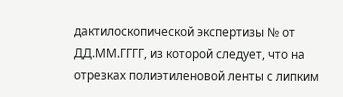дактилоскопической экспертизы № от ДД.ММ.ГГГГ, из которой следует, что на отрезках полиэтиленовой ленты с липким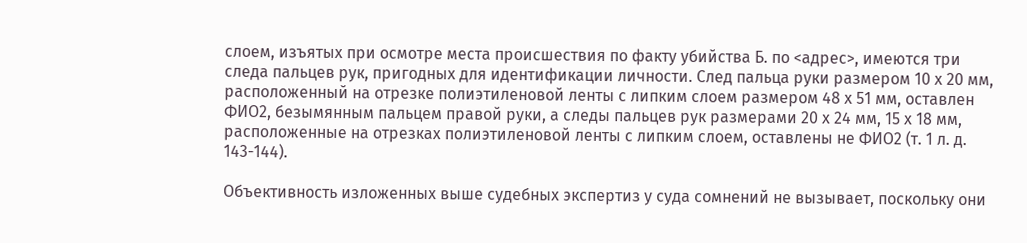слоем, изъятых при осмотре места происшествия по факту убийства Б. по <адрес>, имеются три следа пальцев рук, пригодных для идентификации личности. След пальца руки размером 10 х 20 мм, расположенный на отрезке полиэтиленовой ленты с липким слоем размером 48 х 51 мм, оставлен ФИО2, безымянным пальцем правой руки, а следы пальцев рук размерами 20 х 24 мм, 15 х 18 мм, расположенные на отрезках полиэтиленовой ленты с липким слоем, оставлены не ФИО2 (т. 1 л. д. 143-144).

Объективность изложенных выше судебных экспертиз у суда сомнений не вызывает, поскольку они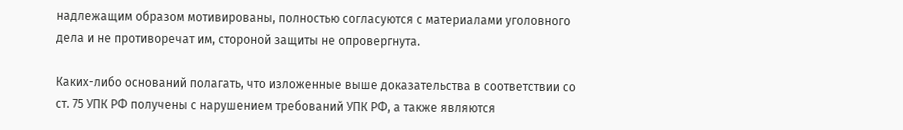надлежащим образом мотивированы, полностью согласуются с материалами уголовного дела и не противоречат им, стороной защиты не опровергнута.

Каких-либо оснований полагать, что изложенные выше доказательства в соответствии со ст. 75 УПК РФ получены с нарушением требований УПК РФ, а также являются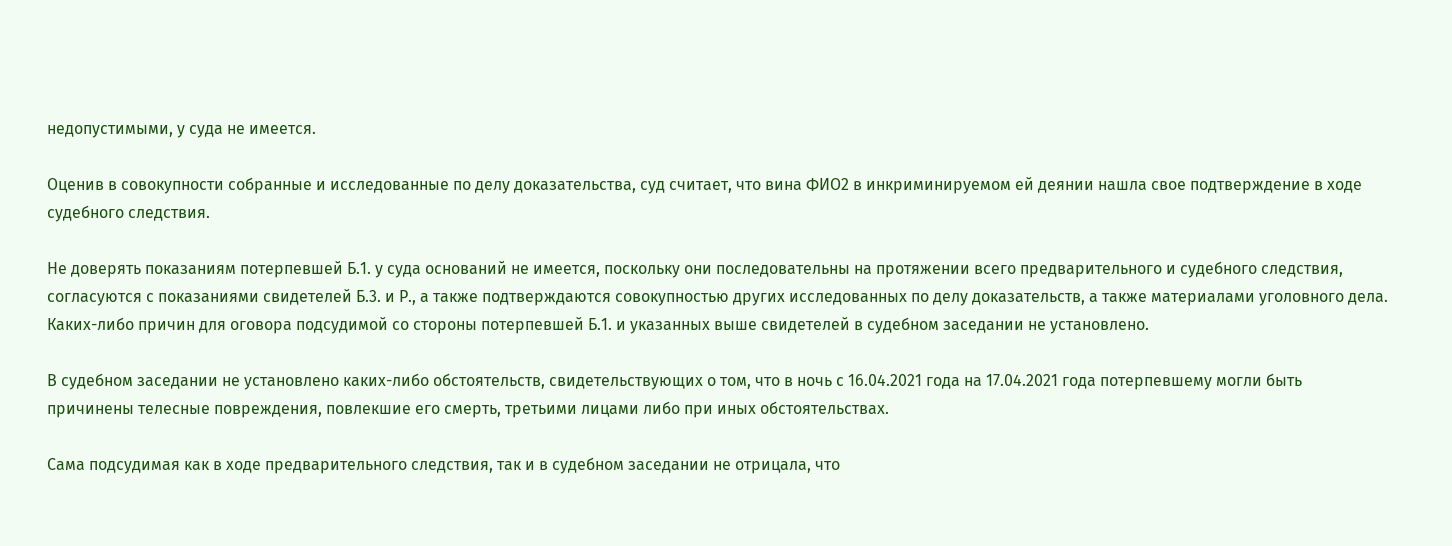недопустимыми, у суда не имеется.

Оценив в совокупности собранные и исследованные по делу доказательства, суд считает, что вина ФИО2 в инкриминируемом ей деянии нашла свое подтверждение в ходе судебного следствия.

Не доверять показаниям потерпевшей Б.1. у суда оснований не имеется, поскольку они последовательны на протяжении всего предварительного и судебного следствия, согласуются с показаниями свидетелей Б.3. и Р., а также подтверждаются совокупностью других исследованных по делу доказательств, а также материалами уголовного дела. Каких-либо причин для оговора подсудимой со стороны потерпевшей Б.1. и указанных выше свидетелей в судебном заседании не установлено.

В судебном заседании не установлено каких-либо обстоятельств, свидетельствующих о том, что в ночь с 16.04.2021 года на 17.04.2021 года потерпевшему могли быть причинены телесные повреждения, повлекшие его смерть, третьими лицами либо при иных обстоятельствах.

Сама подсудимая как в ходе предварительного следствия, так и в судебном заседании не отрицала, что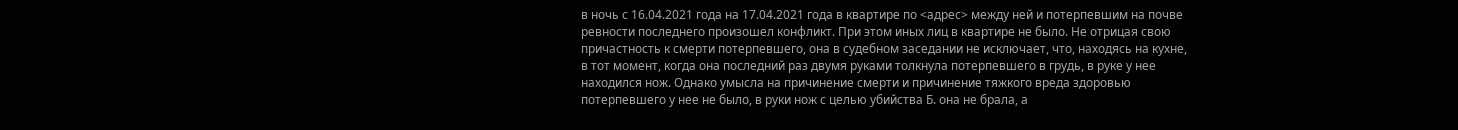в ночь с 16.04.2021 года на 17.04.2021 года в квартире по <адрес> между ней и потерпевшим на почве ревности последнего произошел конфликт. При этом иных лиц в квартире не было. Не отрицая свою причастность к смерти потерпевшего, она в судебном заседании не исключает, что, находясь на кухне, в тот момент, когда она последний раз двумя руками толкнула потерпевшего в грудь, в руке у нее находился нож. Однако умысла на причинение смерти и причинение тяжкого вреда здоровью потерпевшего у нее не было, в руки нож с целью убийства Б. она не брала, а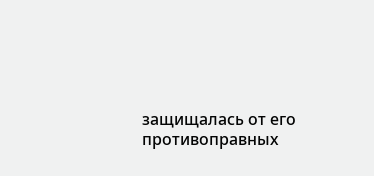защищалась от его противоправных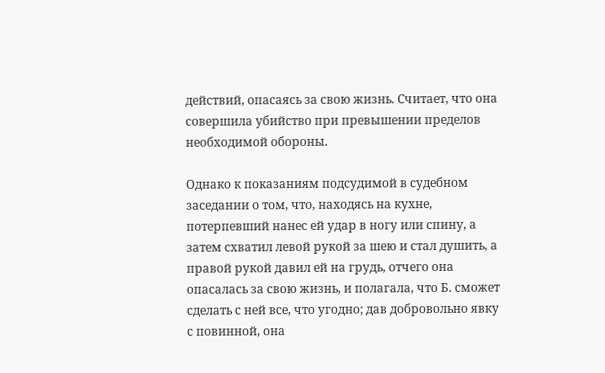действий, опасаясь за свою жизнь. Считает, что она совершила убийство при превышении пределов необходимой обороны.

Однако к показаниям подсудимой в судебном заседании о том, что, находясь на кухне, потерпевший нанес ей удар в ногу или спину, а затем схватил левой рукой за шею и стал душить, а правой рукой давил ей на грудь, отчего она опасалась за свою жизнь, и полагала, что Б. сможет сделать с ней все, что угодно; дав добровольно явку с повинной, она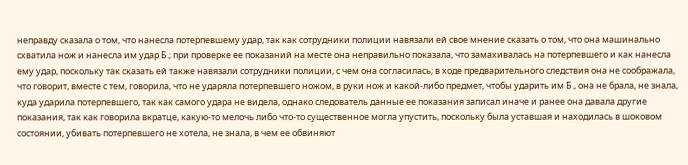неправду сказала о том, что нанесла потерпевшему удар, так как сотрудники полиции навязали ей свое мнение сказать о том, что она машинально схватила нож и нанесла им удар Б.; при проверке ее показаний на месте она неправильно показала, что замахивалась на потерпевшего и как нанесла ему удар, поскольку так сказать ей также навязали сотрудники полиции, с чем она согласилась; в ходе предварительного следствия она не соображала, что говорит, вместе с тем, говорила, что не ударяла потерпевшего ножом, в руки нож и какой-либо предмет, чтобы ударить им Б., она не брала, не знала, куда ударила потерпевшего, так как самого удара не видела, однако следователь данные ее показания записал иначе и ранее она давала другие показания, так как говорила вкратце, какую-то мелочь либо что-то существенное могла упустить, поскольку была уставшая и находилась в шоковом состоянии, убивать потерпевшего не хотела, не знала, в чем ее обвиняют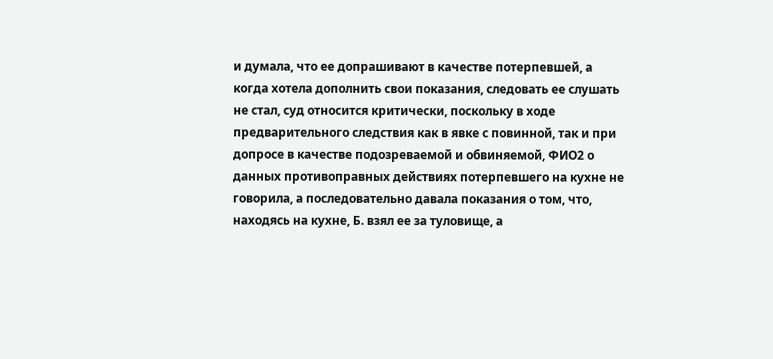и думала, что ее допрашивают в качестве потерпевшей, а когда хотела дополнить свои показания, следовать ее слушать не стал, суд относится критически, поскольку в ходе предварительного следствия как в явке с повинной, так и при допросе в качестве подозреваемой и обвиняемой, ФИО2 о данных противоправных действиях потерпевшего на кухне не говорила, а последовательно давала показания о том, что, находясь на кухне, Б. взял ее за туловище, а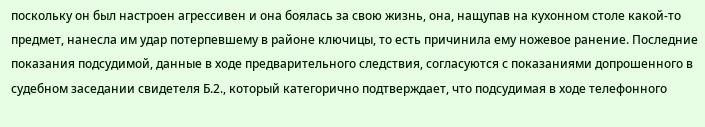поскольку он был настроен агрессивен и она боялась за свою жизнь, она, нащупав на кухонном столе какой-то предмет, нанесла им удар потерпевшему в районе ключицы, то есть причинила ему ножевое ранение. Последние показания подсудимой, данные в ходе предварительного следствия, согласуются с показаниями допрошенного в судебном заседании свидетеля Б.2., который категорично подтверждает, что подсудимая в ходе телефонного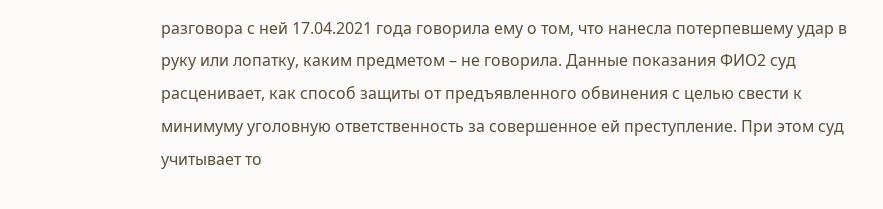разговора с ней 17.04.2021 года говорила ему о том, что нанесла потерпевшему удар в руку или лопатку, каким предметом – не говорила. Данные показания ФИО2 суд расценивает, как способ защиты от предъявленного обвинения с целью свести к минимуму уголовную ответственность за совершенное ей преступление. При этом суд учитывает то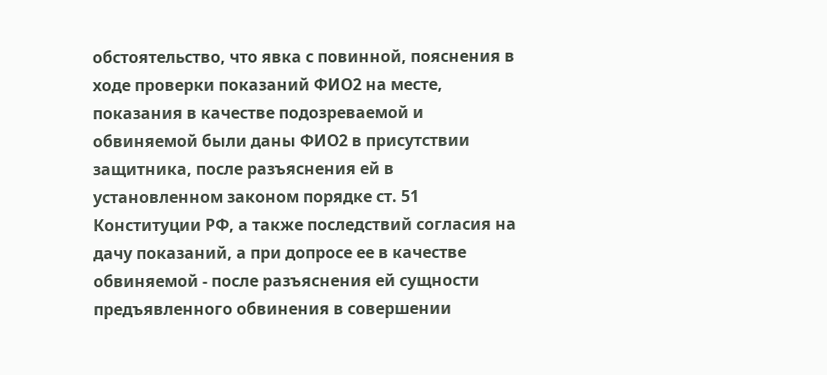обстоятельство, что явка с повинной, пояснения в ходе проверки показаний ФИО2 на месте, показания в качестве подозреваемой и обвиняемой были даны ФИО2 в присутствии защитника, после разъяснения ей в установленном законом порядке ст. 51 Конституции РФ, а также последствий согласия на дачу показаний, а при допросе ее в качестве обвиняемой - после разъяснения ей сущности предъявленного обвинения в совершении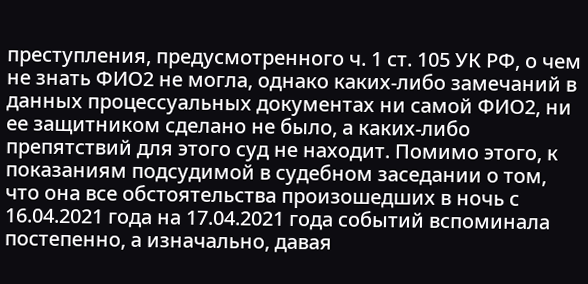преступления, предусмотренного ч. 1 ст. 105 УК РФ, о чем не знать ФИО2 не могла, однако каких-либо замечаний в данных процессуальных документах ни самой ФИО2, ни ее защитником сделано не было, а каких-либо препятствий для этого суд не находит. Помимо этого, к показаниям подсудимой в судебном заседании о том, что она все обстоятельства произошедших в ночь с 16.04.2021 года на 17.04.2021 года событий вспоминала постепенно, а изначально, давая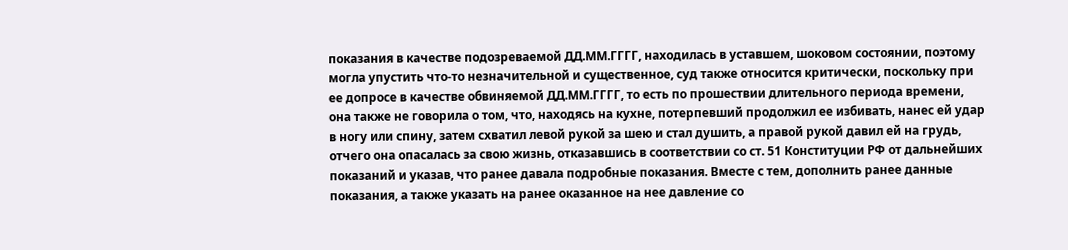показания в качестве подозреваемой ДД.ММ.ГГГГ, находилась в уставшем, шоковом состоянии, поэтому могла упустить что-то незначительной и существенное, суд также относится критически, поскольку при ее допросе в качестве обвиняемой ДД.ММ.ГГГГ, то есть по прошествии длительного периода времени, она также не говорила о том, что, находясь на кухне, потерпевший продолжил ее избивать, нанес ей удар в ногу или спину, затем схватил левой рукой за шею и стал душить, а правой рукой давил ей на грудь, отчего она опасалась за свою жизнь, отказавшись в соответствии со ст. 51 Конституции РФ от дальнейших показаний и указав, что ранее давала подробные показания. Вместе с тем, дополнить ранее данные показания, а также указать на ранее оказанное на нее давление со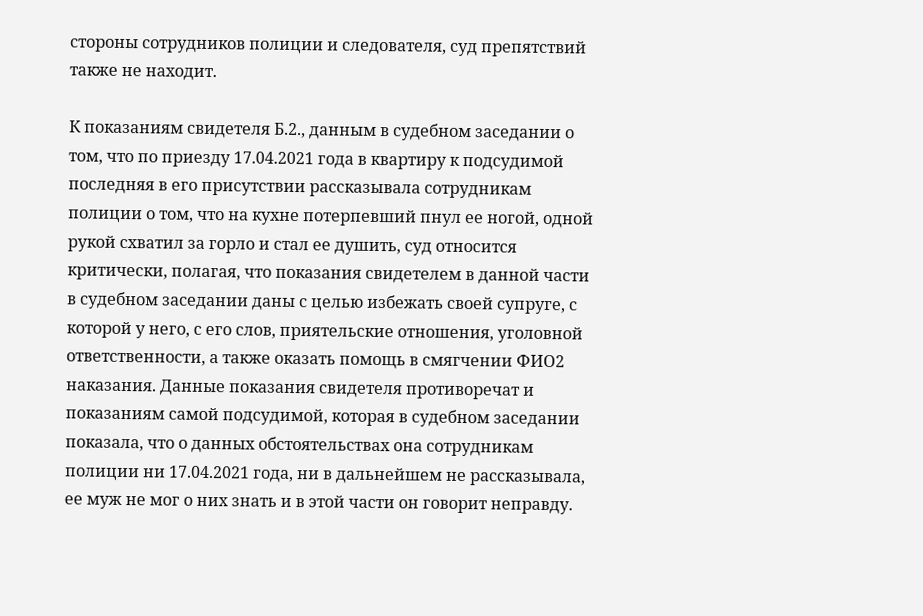стороны сотрудников полиции и следователя, суд препятствий также не находит.

К показаниям свидетеля Б.2., данным в судебном заседании о том, что по приезду 17.04.2021 года в квартиру к подсудимой последняя в его присутствии рассказывала сотрудникам полиции о том, что на кухне потерпевший пнул ее ногой, одной рукой схватил за горло и стал ее душить, суд относится критически, полагая, что показания свидетелем в данной части в судебном заседании даны с целью избежать своей супруге, с которой у него, с его слов, приятельские отношения, уголовной ответственности, а также оказать помощь в смягчении ФИО2 наказания. Данные показания свидетеля противоречат и показаниям самой подсудимой, которая в судебном заседании показала, что о данных обстоятельствах она сотрудникам полиции ни 17.04.2021 года, ни в дальнейшем не рассказывала, ее муж не мог о них знать и в этой части он говорит неправду.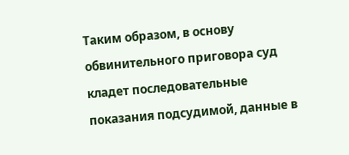Таким образом, в основу обвинительного приговора суд кладет последовательные показания подсудимой, данные в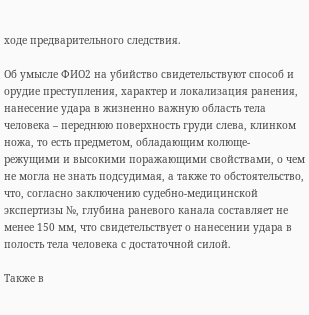ходе предварительного следствия.

Об умысле ФИО2 на убийство свидетельствуют способ и орудие преступления, характер и локализация ранения, нанесение удара в жизненно важную область тела человека – переднюю поверхность груди слева, клинком ножа, то есть предметом, обладающим колюще-режущими и высокими поражающими свойствами, о чем не могла не знать подсудимая, а также то обстоятельство, что, согласно заключению судебно-медицинской экспертизы №, глубина раневого канала составляет не менее 150 мм, что свидетельствует о нанесении удара в полость тела человека с достаточной силой.

Также в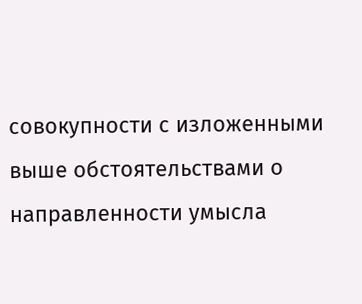совокупности с изложенными выше обстоятельствами о направленности умысла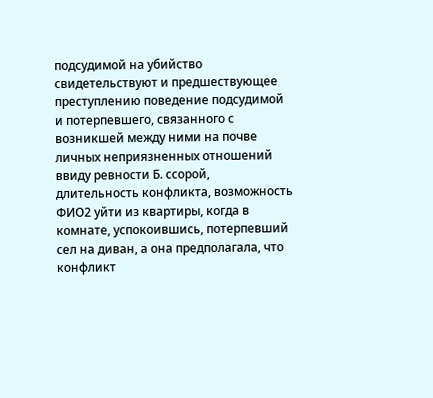подсудимой на убийство свидетельствуют и предшествующее преступлению поведение подсудимой и потерпевшего, связанного с возникшей между ними на почве личных неприязненных отношений ввиду ревности Б. ссорой, длительность конфликта, возможность ФИО2 уйти из квартиры, когда в комнате, успокоившись, потерпевший сел на диван, а она предполагала, что конфликт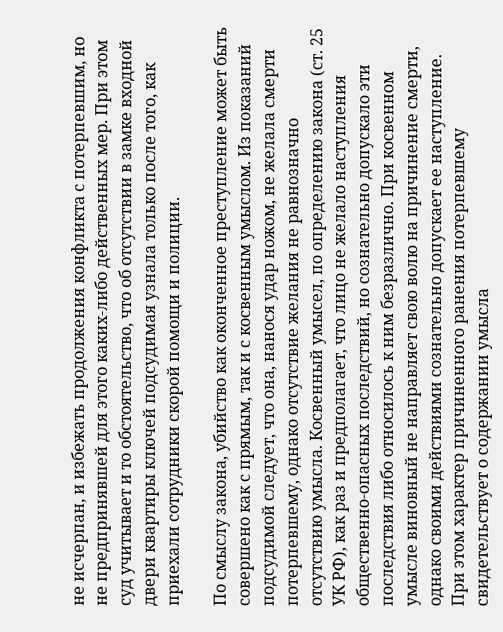не исчерпан, и избежать продолжения конфликта с потерпевшим, но не предпринявшей для этого каких-либо действенных мер. При этом суд учитывает и то обстоятельство, что об отсутствии в замке входной двери квартиры ключей подсудимая узнала только после того, как приехали сотрудники скорой помощи и полиции.

По смыслу закона, убийство как оконченное преступление может быть совершено как с прямым, так и с косвенным умыслом. Из показаний подсудимой следует, что она, нанося удар ножом, не желала смерти потерпевшему, однако отсутствие желания не равнозначно отсутствию умысла. Косвенный умысел, по определению закона (ст. 25 УК РФ), как раз и предполагает, что лицо не желало наступления общественно-опасных последствий, но сознательно допускало эти последствия либо относилось к ним безразлично. При косвенном умысле виновный не направляет свою волю на причинение смерти, однако своими действиями сознательно допускает ее наступление. При этом характер причиненного ранения потерпевшему свидетельствует о содержании умысла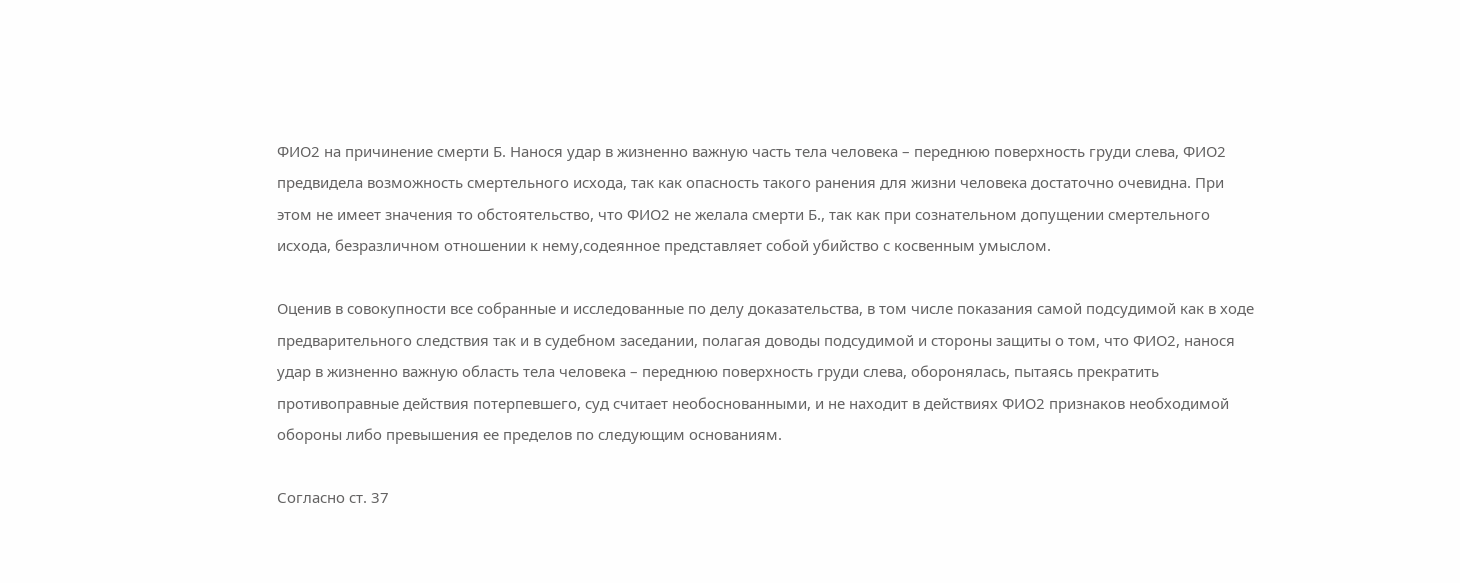ФИО2 на причинение смерти Б. Нанося удар в жизненно важную часть тела человека – переднюю поверхность груди слева, ФИО2 предвидела возможность смертельного исхода, так как опасность такого ранения для жизни человека достаточно очевидна. При этом не имеет значения то обстоятельство, что ФИО2 не желала смерти Б., так как при сознательном допущении смертельного исхода, безразличном отношении к нему,содеянное представляет собой убийство с косвенным умыслом.

Оценив в совокупности все собранные и исследованные по делу доказательства, в том числе показания самой подсудимой как в ходе предварительного следствия так и в судебном заседании, полагая доводы подсудимой и стороны защиты о том, что ФИО2, нанося удар в жизненно важную область тела человека – переднюю поверхность груди слева, оборонялась, пытаясь прекратить противоправные действия потерпевшего, суд считает необоснованными, и не находит в действиях ФИО2 признаков необходимой обороны либо превышения ее пределов по следующим основаниям.

Согласно ст. 37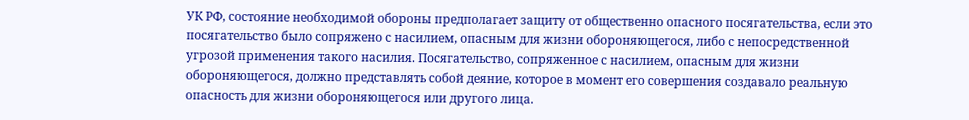УК РФ, состояние необходимой обороны предполагает защиту от общественно опасного посягательства, если это посягательство было сопряжено с насилием, опасным для жизни обороняющегося, либо с непосредственной угрозой применения такого насилия. Посягательство, сопряженное с насилием, опасным для жизни обороняющегося, должно представлять собой деяние, которое в момент его совершения создавало реальную опасность для жизни обороняющегося или другого лица.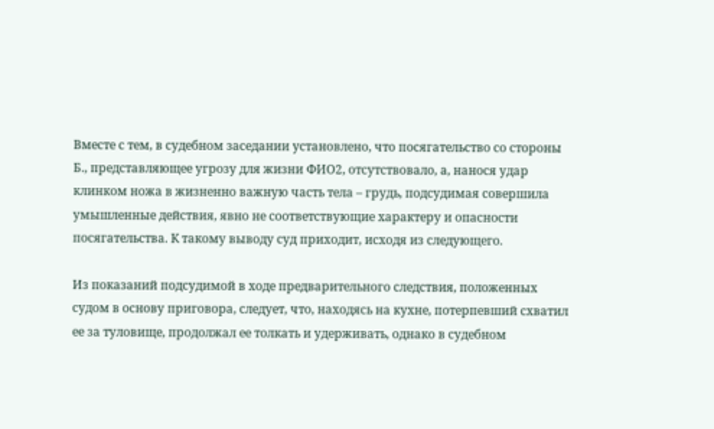Вместе с тем, в судебном заседании установлено, что посягательство со стороны Б., представляющее угрозу для жизни ФИО2, отсутствовало, а, нанося удар клинком ножа в жизненно важную часть тела – грудь, подсудимая совершила умышленные действия, явно не соответствующие характеру и опасности посягательства. К такому выводу суд приходит, исходя из следующего.

Из показаний подсудимой в ходе предварительного следствия, положенных судом в основу приговора, следует, что, находясь на кухне, потерпевший схватил ее за туловище, продолжал ее толкать и удерживать, однако в судебном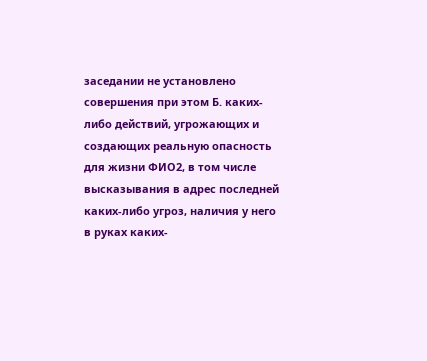заседании не установлено совершения при этом Б. каких-либо действий, угрожающих и создающих реальную опасность для жизни ФИО2, в том числе высказывания в адрес последней каких-либо угроз, наличия у него в руках каких-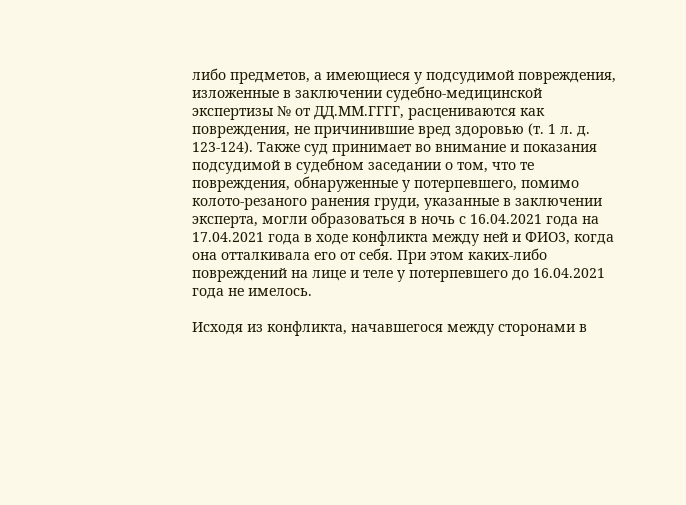либо предметов, а имеющиеся у подсудимой повреждения, изложенные в заключении судебно-медицинской экспертизы № от ДД.ММ.ГГГГ, расцениваются как повреждения, не причинившие вред здоровью (т. 1 л. д. 123-124). Также суд принимает во внимание и показания подсудимой в судебном заседании о том, что те повреждения, обнаруженные у потерпевшего, помимо колото-резаного ранения груди, указанные в заключении эксперта, могли образоваться в ночь с 16.04.2021 года на 17.04.2021 года в ходе конфликта между ней и ФИО3, когда она отталкивала его от себя. При этом каких-либо повреждений на лице и теле у потерпевшего до 16.04.2021 года не имелось.

Исходя из конфликта, начавшегося между сторонами в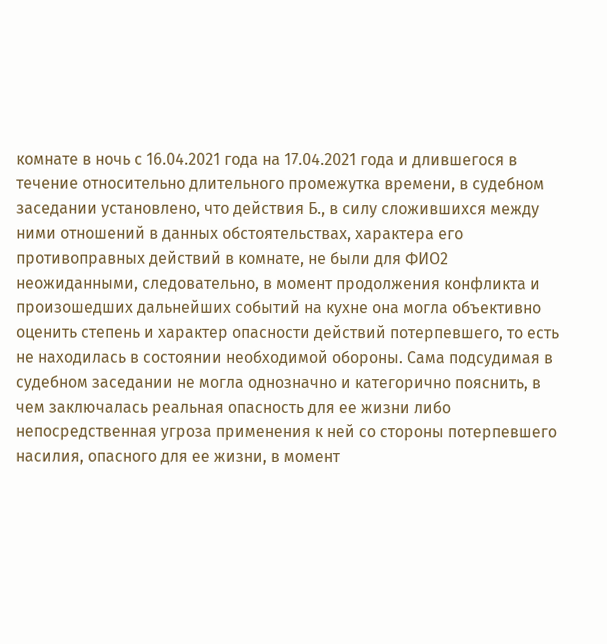комнате в ночь с 16.04.2021 года на 17.04.2021 года и длившегося в течение относительно длительного промежутка времени, в судебном заседании установлено, что действия Б., в силу сложившихся между ними отношений в данных обстоятельствах, характера его противоправных действий в комнате, не были для ФИО2 неожиданными, следовательно, в момент продолжения конфликта и произошедших дальнейших событий на кухне она могла объективно оценить степень и характер опасности действий потерпевшего, то есть не находилась в состоянии необходимой обороны. Сама подсудимая в судебном заседании не могла однозначно и категорично пояснить, в чем заключалась реальная опасность для ее жизни либо непосредственная угроза применения к ней со стороны потерпевшего насилия, опасного для ее жизни, в момент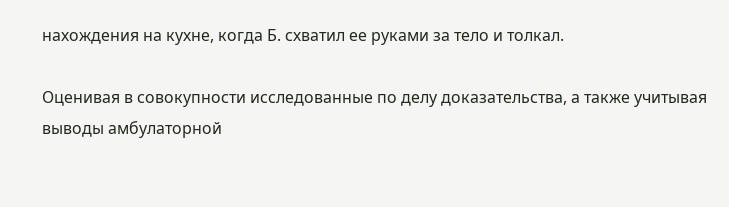нахождения на кухне, когда Б. схватил ее руками за тело и толкал.

Оценивая в совокупности исследованные по делу доказательства, а также учитывая выводы амбулаторной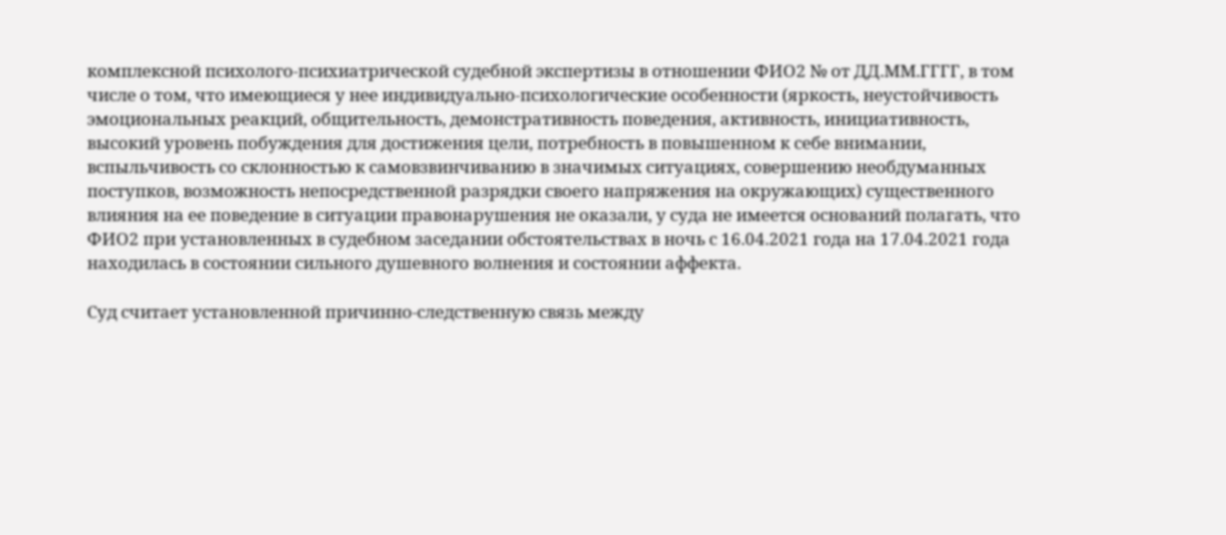комплексной психолого-психиатрической судебной экспертизы в отношении ФИО2 № от ДД.ММ.ГГГГ, в том числе о том, что имеющиеся у нее индивидуально-психологические особенности (яркость, неустойчивость эмоциональных реакций, общительность, демонстративность поведения, активность, инициативность, высокий уровень побуждения для достижения цели, потребность в повышенном к себе внимании, вспыльчивость со склонностью к самовзвинчиванию в значимых ситуациях, совершению необдуманных поступков, возможность непосредственной разрядки своего напряжения на окружающих) существенного влияния на ее поведение в ситуации правонарушения не оказали, у суда не имеется оснований полагать, что ФИО2 при установленных в судебном заседании обстоятельствах в ночь с 16.04.2021 года на 17.04.2021 года находилась в состоянии сильного душевного волнения и состоянии аффекта.

Суд считает установленной причинно-следственную связь между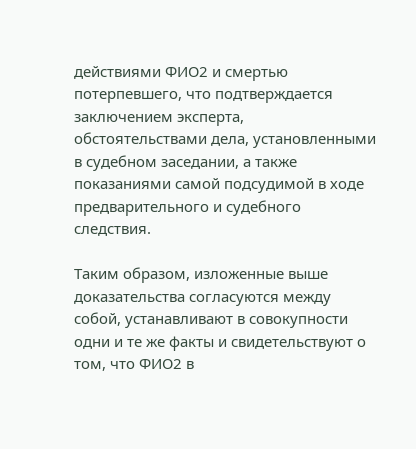действиями ФИО2 и смертью потерпевшего, что подтверждается заключением эксперта, обстоятельствами дела, установленными в судебном заседании, а также показаниями самой подсудимой в ходе предварительного и судебного следствия.

Таким образом, изложенные выше доказательства согласуются между собой, устанавливают в совокупности одни и те же факты и свидетельствуют о том, что ФИО2 в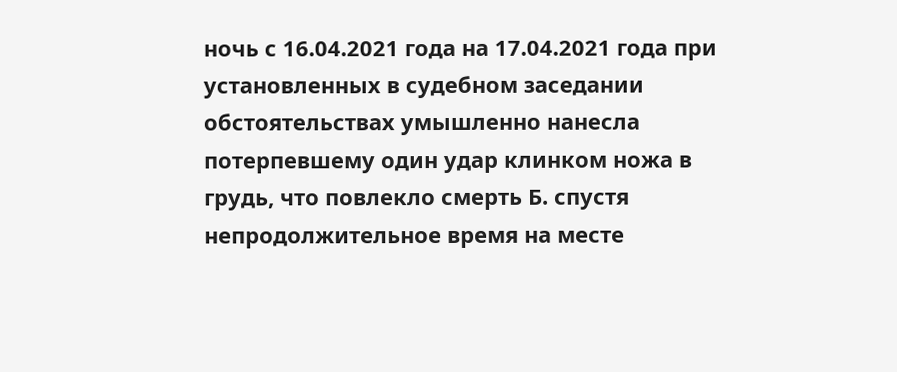ночь с 16.04.2021 года на 17.04.2021 года при установленных в судебном заседании обстоятельствах умышленно нанесла потерпевшему один удар клинком ножа в грудь, что повлекло смерть Б. спустя непродолжительное время на месте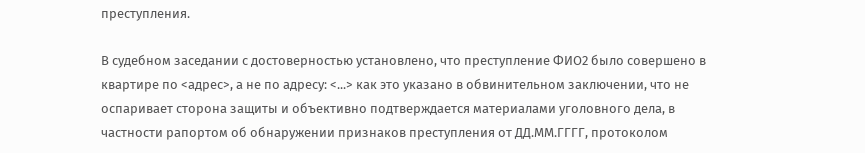преступления.

В судебном заседании с достоверностью установлено, что преступление ФИО2 было совершено в квартире по <адрес>, а не по адресу: <...> как это указано в обвинительном заключении, что не оспаривает сторона защиты и объективно подтверждается материалами уголовного дела, в частности рапортом об обнаружении признаков преступления от ДД.ММ.ГГГГ, протоколом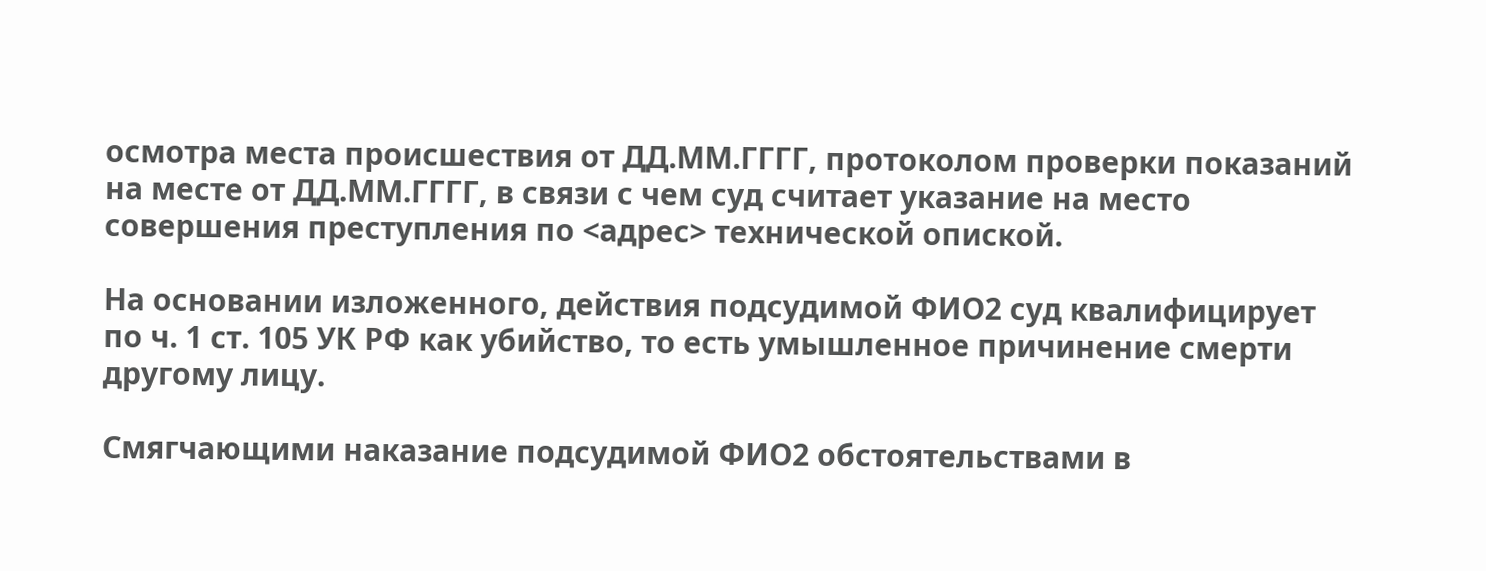осмотра места происшествия от ДД.ММ.ГГГГ, протоколом проверки показаний на месте от ДД.ММ.ГГГГ, в связи с чем суд считает указание на место совершения преступления по <адрес> технической опиской.

На основании изложенного, действия подсудимой ФИО2 суд квалифицирует по ч. 1 ст. 105 УК РФ как убийство, то есть умышленное причинение смерти другому лицу.

Смягчающими наказание подсудимой ФИО2 обстоятельствами в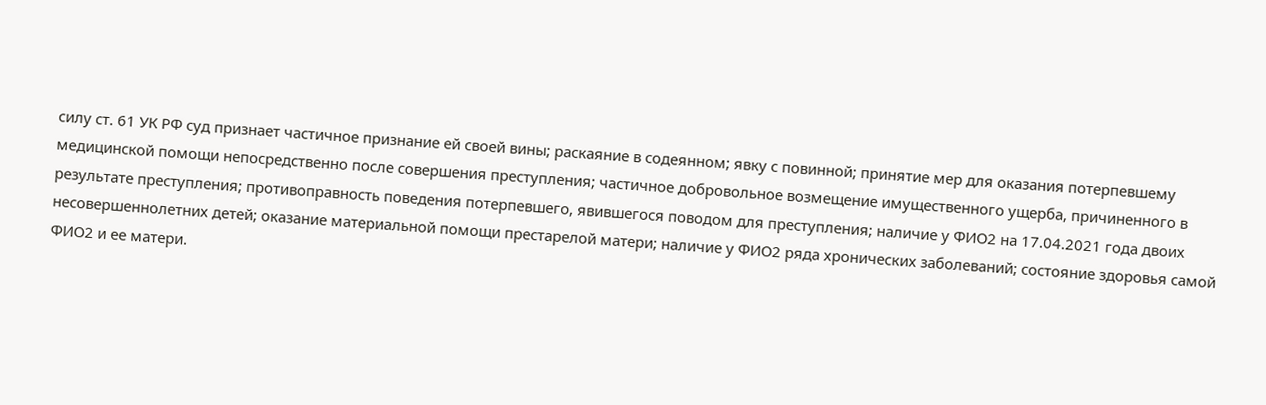силу ст. 61 УК РФ суд признает частичное признание ей своей вины; раскаяние в содеянном; явку с повинной; принятие мер для оказания потерпевшему медицинской помощи непосредственно после совершения преступления; частичное добровольное возмещение имущественного ущерба, причиненного в результате преступления; противоправность поведения потерпевшего, явившегося поводом для преступления; наличие у ФИО2 на 17.04.2021 года двоих несовершеннолетних детей; оказание материальной помощи престарелой матери; наличие у ФИО2 ряда хронических заболеваний; состояние здоровья самой ФИО2 и ее матери.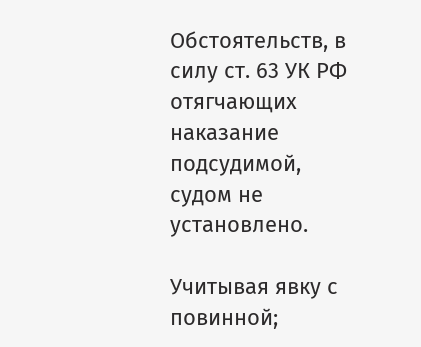Обстоятельств, в силу ст. 63 УК РФ отягчающих наказание подсудимой, судом не установлено.

Учитывая явку с повинной;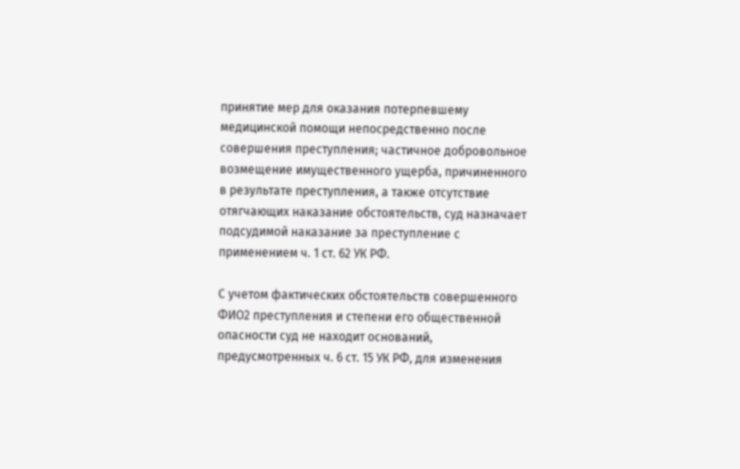принятие мер для оказания потерпевшему медицинской помощи непосредственно после совершения преступления; частичное добровольное возмещение имущественного ущерба, причиненного в результате преступления, а также отсутствие отягчающих наказание обстоятельств, суд назначает подсудимой наказание за преступление с применением ч. 1 ст. 62 УК РФ.

С учетом фактических обстоятельств совершенного ФИО2 преступления и степени его общественной опасности суд не находит оснований, предусмотренных ч. 6 ст. 15 УК РФ, для изменения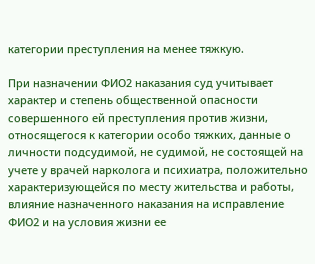категории преступления на менее тяжкую.

При назначении ФИО2 наказания суд учитывает характер и степень общественной опасности совершенного ей преступления против жизни, относящегося к категории особо тяжких, данные о личности подсудимой, не судимой, не состоящей на учете у врачей нарколога и психиатра, положительно характеризующейся по месту жительства и работы, влияние назначенного наказания на исправление ФИО2 и на условия жизни ее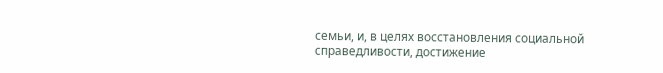семьи, и, в целях восстановления социальной справедливости, достижение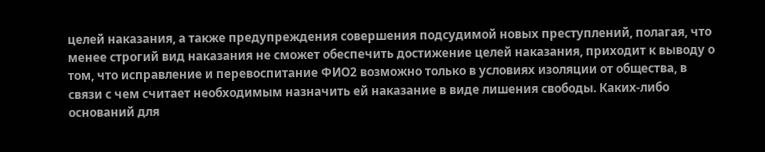целей наказания, а также предупреждения совершения подсудимой новых преступлений, полагая, что менее строгий вид наказания не сможет обеспечить достижение целей наказания, приходит к выводу о том, что исправление и перевоспитание ФИО2 возможно только в условиях изоляции от общества, в связи с чем считает необходимым назначить ей наказание в виде лишения свободы. Каких-либо оснований для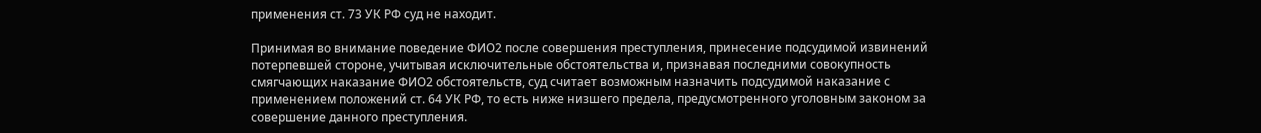применения ст. 73 УК РФ суд не находит.

Принимая во внимание поведение ФИО2 после совершения преступления, принесение подсудимой извинений потерпевшей стороне, учитывая исключительные обстоятельства и, признавая последними совокупность смягчающих наказание ФИО2 обстоятельств, суд считает возможным назначить подсудимой наказание с применением положений ст. 64 УК РФ, то есть ниже низшего предела, предусмотренного уголовным законом за совершение данного преступления.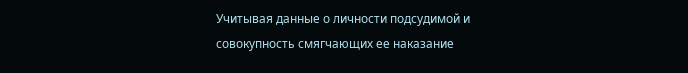Учитывая данные о личности подсудимой и совокупность смягчающих ее наказание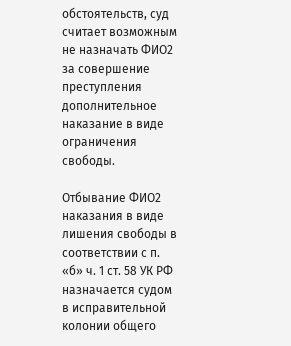обстоятельств, суд считает возможным не назначать ФИО2 за совершение преступления дополнительное наказание в виде ограничения свободы.

Отбывание ФИО2 наказания в виде лишения свободы в соответствии с п. «б» ч. 1 ст. 58 УК РФ назначается судом в исправительной колонии общего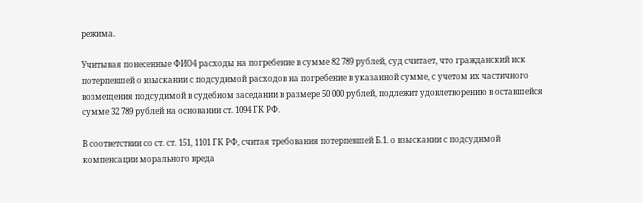режима.

Учитывая понесенные ФИО4 расходы на погребение в сумме 82 789 рублей, суд считает, что гражданский иск потерпевшей о взыскании с подсудимой расходов на погребение в указанной сумме, с учетом их частичного возмещения подсудимой в судебном заседании в размере 50 000 рублей, подлежит удовлетворению в оставшейся сумме 32 789 рублей на основании ст. 1094 ГК РФ.

В соответствии со ст. ст. 151, 1101 ГК РФ, считая требования потерпевшей Б.1. о взыскании с подсудимой компенсации морального вреда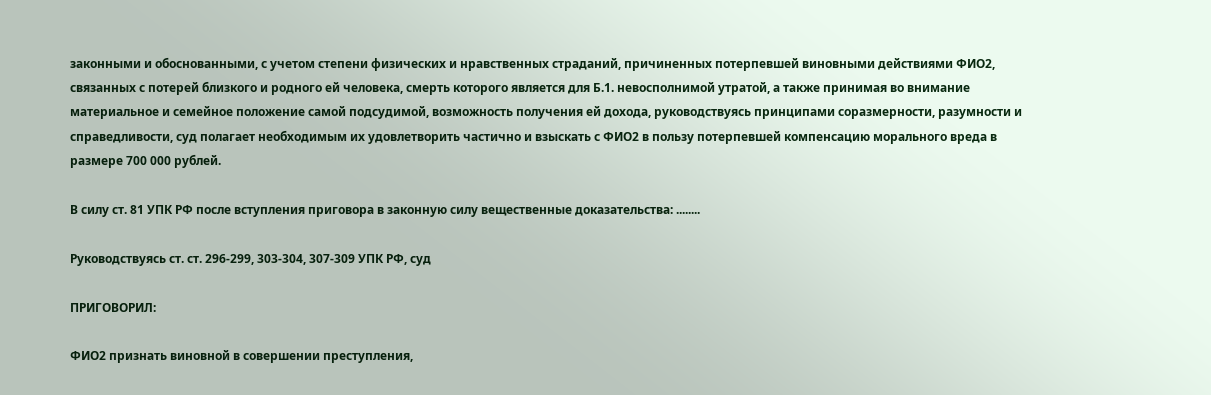законными и обоснованными, с учетом степени физических и нравственных страданий, причиненных потерпевшей виновными действиями ФИО2, связанных с потерей близкого и родного ей человека, смерть которого является для Б.1. невосполнимой утратой, а также принимая во внимание материальное и семейное положение самой подсудимой, возможность получения ей дохода, руководствуясь принципами соразмерности, разумности и справедливости, суд полагает необходимым их удовлетворить частично и взыскать с ФИО2 в пользу потерпевшей компенсацию морального вреда в размере 700 000 рублей.

В силу ст. 81 УПК РФ после вступления приговора в законную силу вещественные доказательства: ........

Руководствуясь ст. ст. 296-299, 303-304, 307-309 УПК РФ, суд

ПРИГОВОРИЛ:

ФИО2 признать виновной в совершении преступления,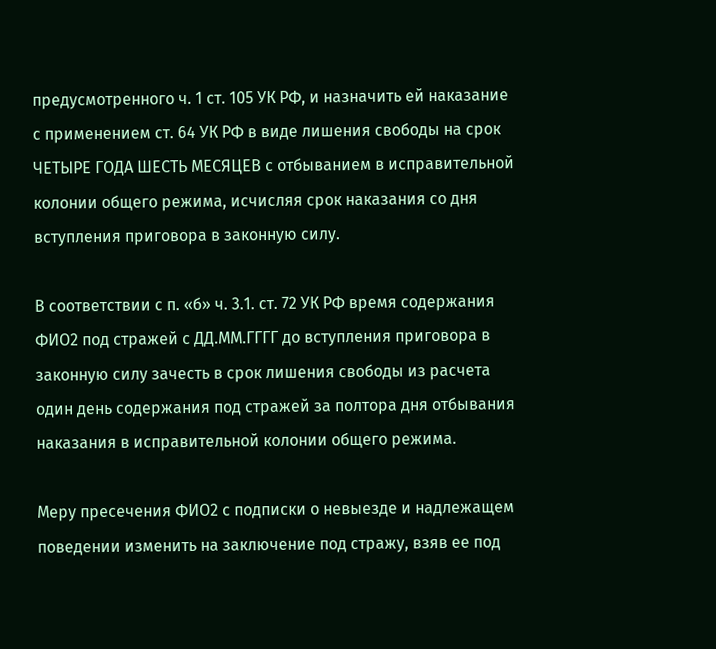предусмотренного ч. 1 ст. 105 УК РФ, и назначить ей наказание с применением ст. 64 УК РФ в виде лишения свободы на срок ЧЕТЫРЕ ГОДА ШЕСТЬ МЕСЯЦЕВ с отбыванием в исправительной колонии общего режима, исчисляя срок наказания со дня вступления приговора в законную силу.

В соответствии с п. «б» ч. 3.1. ст. 72 УК РФ время содержания ФИО2 под стражей с ДД.ММ.ГГГГ до вступления приговора в законную силу зачесть в срок лишения свободы из расчета один день содержания под стражей за полтора дня отбывания наказания в исправительной колонии общего режима.

Меру пресечения ФИО2 с подписки о невыезде и надлежащем поведении изменить на заключение под стражу, взяв ее под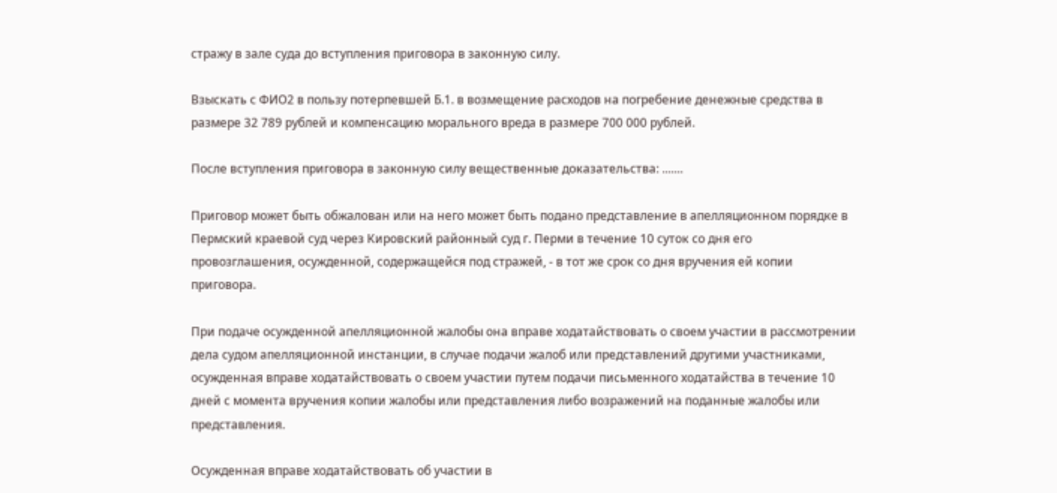стражу в зале суда до вступления приговора в законную силу.

Взыскать с ФИО2 в пользу потерпевшей Б.1. в возмещение расходов на погребение денежные средства в размере 32 789 рублей и компенсацию морального вреда в размере 700 000 рублей.

После вступления приговора в законную силу вещественные доказательства: .......

Приговор может быть обжалован или на него может быть подано представление в апелляционном порядке в Пермский краевой суд через Кировский районный суд г. Перми в течение 10 суток со дня его провозглашения, осужденной, содержащейся под стражей, - в тот же срок со дня вручения ей копии приговора.

При подаче осужденной апелляционной жалобы она вправе ходатайствовать о своем участии в рассмотрении дела судом апелляционной инстанции, в случае подачи жалоб или представлений другими участниками, осужденная вправе ходатайствовать о своем участии путем подачи письменного ходатайства в течение 10 дней с момента вручения копии жалобы или представления либо возражений на поданные жалобы или представления.

Осужденная вправе ходатайствовать об участии в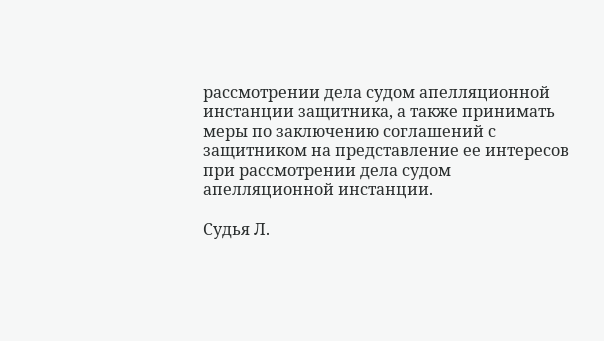рассмотрении дела судом апелляционной инстанции защитника, а также принимать меры по заключению соглашений с защитником на представление ее интересов при рассмотрении дела судом апелляционной инстанции.

Судья Л.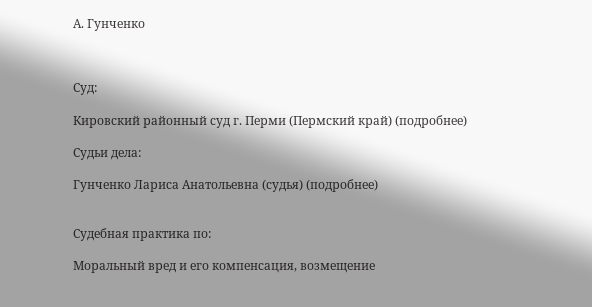А. Гунченко



Суд:

Кировский районный суд г. Перми (Пермский край) (подробнее)

Судьи дела:

Гунченко Лариса Анатольевна (судья) (подробнее)


Судебная практика по:

Моральный вред и его компенсация, возмещение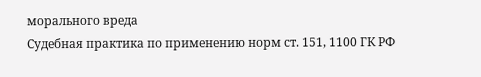морального вреда
Судебная практика по применению норм ст. 151, 1100 ГК РФ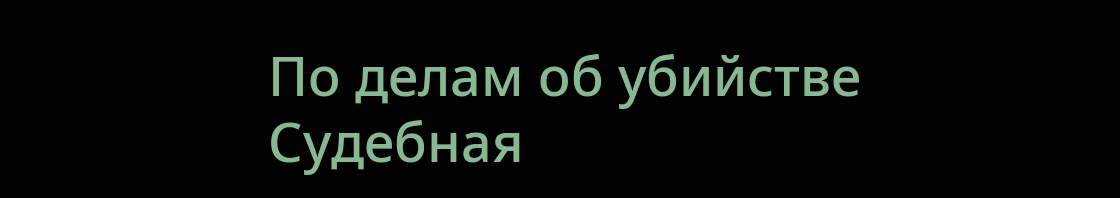По делам об убийстве
Судебная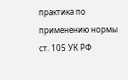практика по применению нормы ст. 105 УК РФ